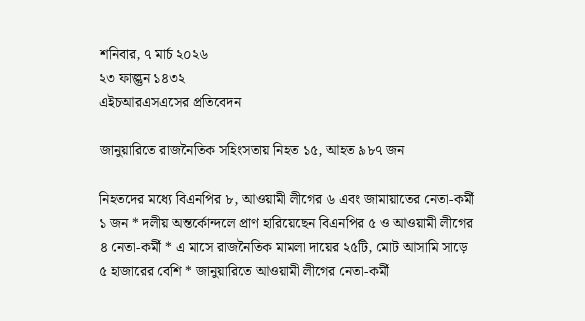শনিবার, ৭ মার্চ ২০২৬
২৩ ফাল্গুন ১৪৩২
এইচআরএসএসের প্রতিবেদন

জানুয়ারিতে রাজনৈতিক সহিংসতায় নিহত ১৫, আহত ৯৮৭ জন

নিহতদের মধ্যে বিএনপির ৮, আওয়ামী লীগের ৬ এবং জামায়াতের নেতা-কর্মী ১ জন * দলীয় অন্তর্কোন্দলে প্রাণ হারিয়েছেন বিএনপির ৫ ও আওয়ামী লীগের ৪ নেতা-কর্মী * এ মাসে রাজনৈতিক মামলা দায়ের ২৫টি, মোট আসামি সাড়ে ৫ হাজারের বেশি * জানুয়ারিতে আওয়ামী লীগের নেতা-কর্মী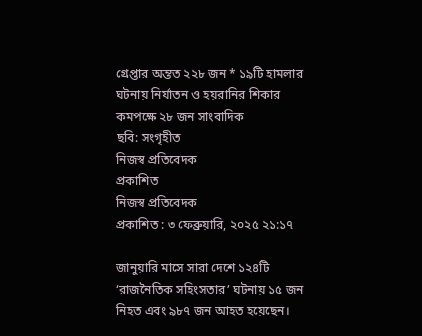গ্রেপ্তার অন্তত ২২৮ জন * ১৯টি হামলার ঘটনায় নির্যাতন ও হয়রানির শিকার কমপক্ষে ২৮ জন সাংবাদিক
ছবি: সংগৃহীত
নিজস্ব প্রতিবেদক
প্রকাশিত
নিজস্ব প্রতিবেদক
প্রকাশিত : ৩ ফেব্রুয়ারি, ২০২৫ ২১:১৭

জানুয়ারি মাসে সারা দেশে ১২৪টি ‘রাজনৈতিক সহিংসতার’ ঘটনায় ১৫ জন নিহত এবং ৯৮৭ জন আহত হয়েছেন।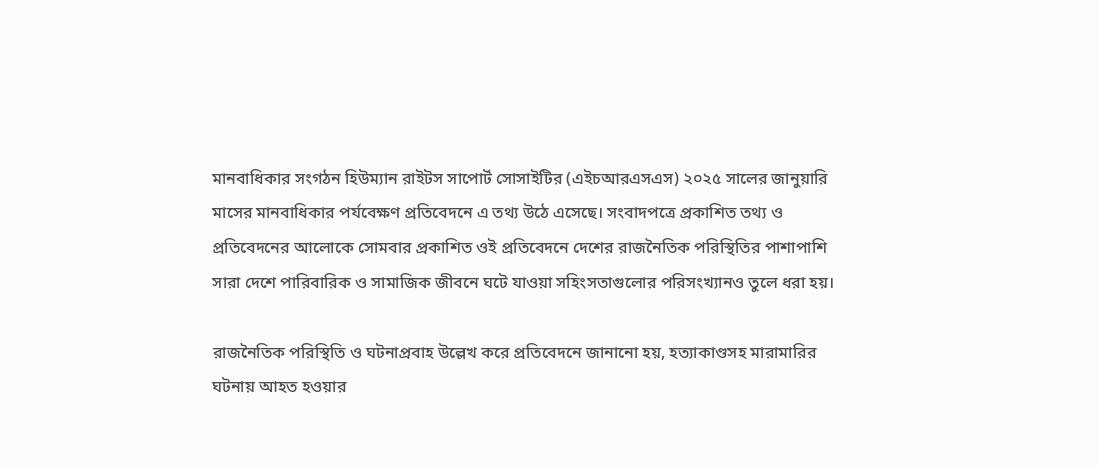মানবাধিকার সংগঠন হিউম্যান রাইটস সাপোর্ট সোসাইটির (এইচআরএসএস) ২০২৫ সালের জানুয়ারি মাসের মানবাধিকার পর্যবেক্ষণ প্রতিবেদনে এ তথ্য উঠে এসেছে। সংবাদপত্রে প্রকাশিত তথ্য ও প্রতিবেদনের আলোকে সোমবার প্রকাশিত ওই প্রতিবেদনে দেশের রাজনৈতিক পরিস্থিতির পাশাপাশি সারা দেশে পারিবারিক ও সামাজিক জীবনে ঘটে যাওয়া সহিংসতাগুলোর পরিসংখ্যানও তুলে ধরা হয়।

রাজনৈতিক পরিস্থিতি ও ঘটনাপ্রবাহ উল্লেখ করে প্রতিবেদনে জানানো হয়, হত্যাকাণ্ডসহ মারামারির ঘটনায় আহত হওয়ার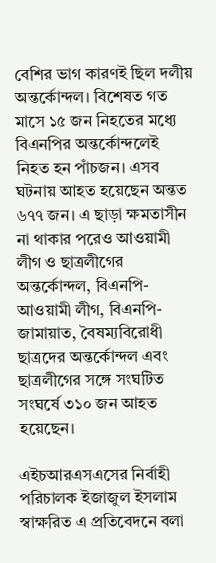বেশির ভাগ কারণই ছিল দলীয় অন্তর্কোন্দল। বিশেষত গত মাসে ১৫ জন নিহতের মধ্যে বিএনপির অন্তর্কোন্দলেই নিহত হন পাঁচজন। এসব ঘটনায় আহত হয়েছেন অন্তত ৬৭৭ জন। এ ছাড়া ক্ষমতাসীন না থাকার পরেও আওয়ামী লীগ ও ছাত্রলীগের অন্তর্কোন্দল, বিএনপি-আওয়ামী লীগ, বিএনপি-জামায়াত, বৈষম্যবিরোধী ছাত্রদের অন্তর্কোন্দল এবং ছাত্রলীগের সঙ্গে সংঘটিত সংঘর্ষে ৩১০ জন আহত হয়েছেন।

এইচআরএসএসের নির্বাহী পরিচালক ইজাজুল ইসলাম স্বাক্ষরিত এ প্রতিবেদনে বলা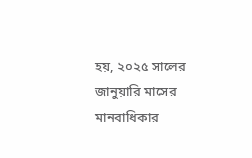হয়, ২০২৫ সালের জানুয়ারি মাসের মানবাধিকার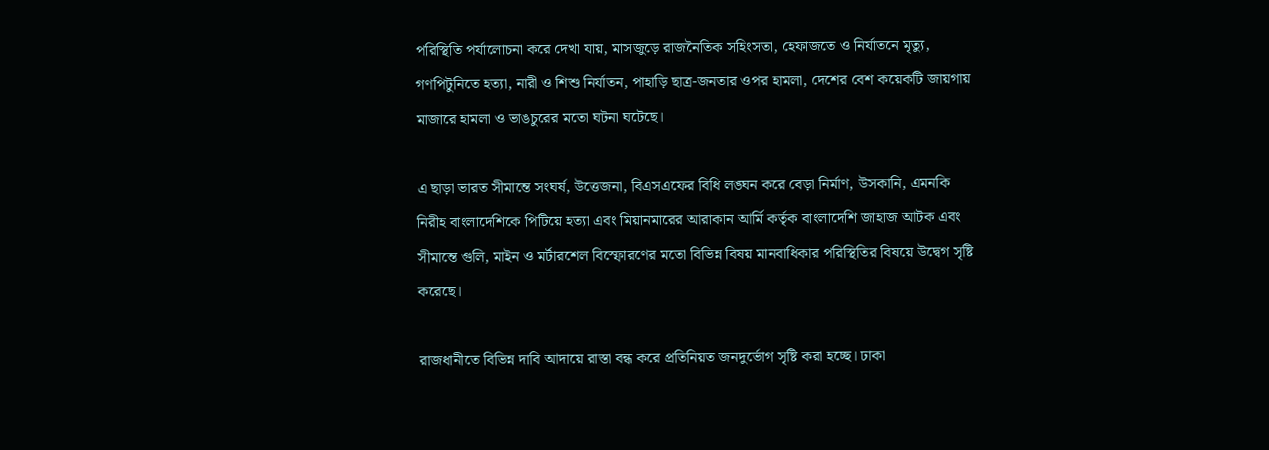পরিস্থিতি পর্যালোচনা করে দেখা যায়, মাসজুড়ে রাজনৈতিক সহিংসতা, হেফাজতে ও নির্যাতনে মৃত্যু, গণপিটুনিতে হত্যা, নারী ও শিশু নির্যাতন, পাহাড়ি ছাত্র-জনতার ওপর হামলা, দেশের বেশ কয়েকটি জায়গায় মাজারে হামলা ও ভাঙচুরের মতো ঘটনা ঘটেছে।

এ ছাড়া ভারত সীমান্তে সংঘর্ষ, উত্তেজনা, বিএসএফের বিধি লঙ্ঘন করে বেড়া নির্মাণ, উসকানি, এমনকি নিরীহ বাংলাদেশিকে পিটিয়ে হত্যা এবং মিয়ানমারের আরাকান আর্মি কর্তৃক বাংলাদেশি জাহাজ আটক এবং সীমান্তে গুলি, মাইন ও মর্টারশেল বিস্ফোরণের মতো বিভিন্ন বিষয় মানবাধিকার পরিস্থিতির বিষয়ে উদ্বেগ সৃষ্টি করেছে।

রাজধানীতে বিভিন্ন দাবি আদায়ে রাস্তা বন্ধ করে প্রতিনিয়ত জনদুর্ভোগ সৃষ্টি করা হচ্ছে। ঢাকা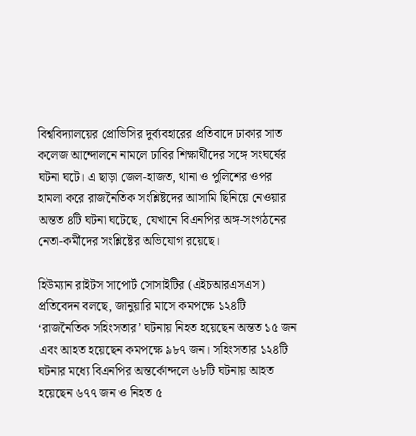বিশ্ববিদ্যালয়ের প্রোভিসির দুর্ব্যবহারের প্রতিবাদে ঢাকার সাত কলেজ আন্দোলনে নামলে ঢাবির শিক্ষার্থীদের সঙ্গে সংঘর্ষের ঘটনা ঘটে। এ ছাড়া জেল-হাজত, থানা ও পুলিশের ওপর হামলা করে রাজনৈতিক সংশ্লিষ্টদের আসামি ছিনিয়ে নেওয়ার অন্তত ৪টি ঘটনা ঘটেছে, যেখানে বিএনপির অঙ্গ-সংগঠনের নেতা-কর্মীদের সংশ্লিষ্টের অভিযোগ রয়েছে।

হিউম্যান রাইটস সাপোর্ট সোসাইটির (এইচআরএসএস) প্রতিবেদন বলছে, জানুয়ারি মাসে কমপক্ষে ১২৪টি ‘রাজনৈতিক সহিংসতার’ ঘটনায় নিহত হয়েছেন অন্তত ১৫ জন এবং আহত হয়েছেন কমপক্ষে ৯৮৭ জন। সহিংসতার ১২৪টি ঘটনার মধ্যে বিএনপির অন্তর্কোন্দলে ৬৮টি ঘটনায় আহত হয়েছেন ৬৭৭ জন ও নিহত ৫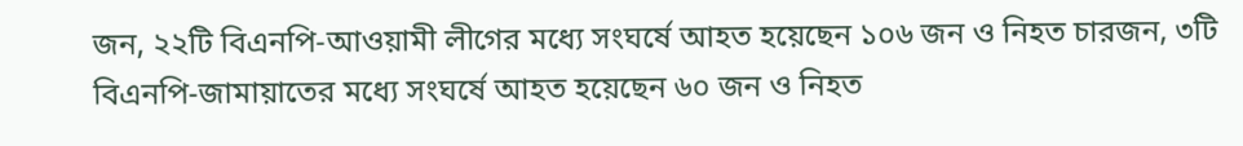জন, ২২টি বিএনপি-আওয়ামী লীগের মধ্যে সংঘর্ষে আহত হয়েছেন ১০৬ জন ও নিহত চারজন, ৩টি বিএনপি-জামায়াতের মধ্যে সংঘর্ষে আহত হয়েছেন ৬০ জন ও নিহত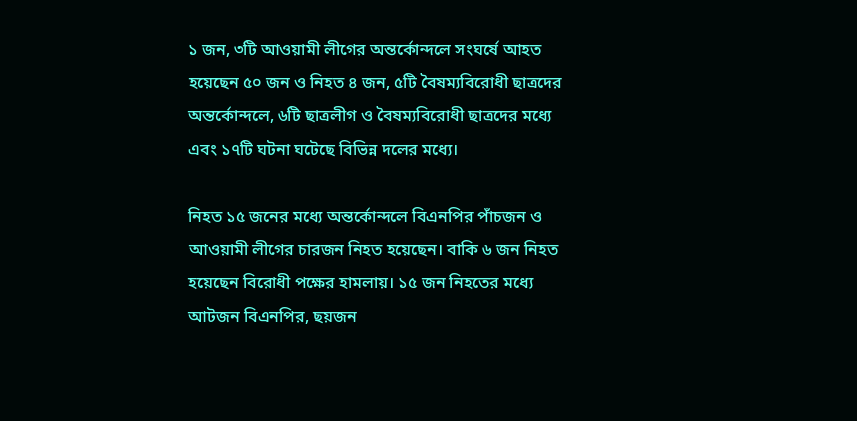১ জন, ৩টি আওয়ামী লীগের অন্তর্কোন্দলে সংঘর্ষে আহত হয়েছেন ৫০ জন ও নিহত ৪ জন, ৫টি বৈষম্যবিরোধী ছাত্রদের অন্তর্কোন্দলে, ৬টি ছাত্রলীগ ও বৈষম্যবিরোধী ছাত্রদের মধ্যে এবং ১৭টি ঘটনা ঘটেছে বিভিন্ন দলের মধ্যে।

নিহত ১৫ জনের মধ্যে অন্তর্কোন্দলে বিএনপির পাঁচজন ও আওয়ামী লীগের চারজন নিহত হয়েছেন। বাকি ৬ জন নিহত হয়েছেন বিরোধী পক্ষের হামলায়। ১৫ জন নিহতের মধ্যে আটজন বিএনপির, ছয়জন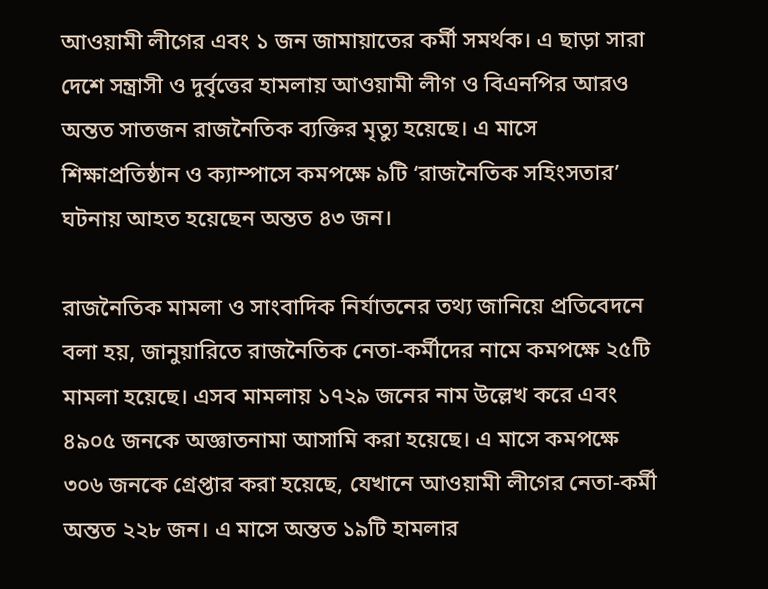আওয়ামী লীগের এবং ১ জন জামায়াতের কর্মী সমর্থক। এ ছাড়া সারা দেশে সন্ত্রাসী ও দুর্বৃত্তের হামলায় আওয়ামী লীগ ও বিএনপির আরও অন্তত সাতজন রাজনৈতিক ব্যক্তির মৃত্যু হয়েছে। এ মাসে শিক্ষাপ্রতিষ্ঠান ও ক্যাম্পাসে কমপক্ষে ৯টি ‘রাজনৈতিক সহিংসতার’ ঘটনায় আহত হয়েছেন অন্তত ৪৩ জন।

রাজনৈতিক মামলা ও সাংবাদিক নির্যাতনের তথ্য জানিয়ে প্রতিবেদনে বলা হয়, জানুয়ারিতে রাজনৈতিক নেতা-কর্মীদের নামে কমপক্ষে ২৫টি মামলা হয়েছে। এসব মামলায় ১৭২৯ জনের নাম উল্লেখ করে এবং ৪৯০৫ জনকে অজ্ঞাতনামা আসামি করা হয়েছে। এ মাসে কমপক্ষে ৩০৬ জনকে গ্রেপ্তার করা হয়েছে, যেখানে আওয়ামী লীগের নেতা-কর্মী অন্তত ২২৮ জন। এ মাসে অন্তত ১৯টি হামলার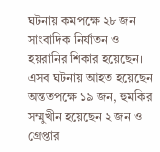ঘটনায় কমপক্ষে ২৮ জন সাংবাদিক নির্যাতন ও হয়রানির শিকার হয়েছেন। এসব ঘটনায় আহত হয়েছেন অন্ততপক্ষে ১৯ জন, হুমকির সম্মুখীন হয়েছেন ২ জন ও গ্রেপ্তার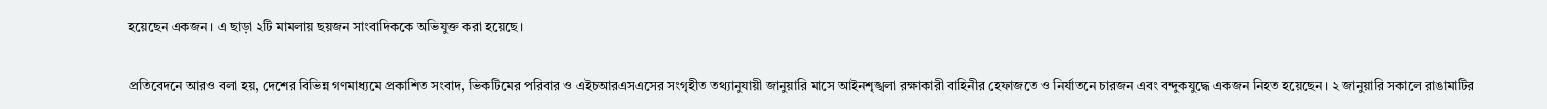হয়েছেন একজন। এ ছাড়া ২টি মামলায় ছয়জন সাংবাদিককে অভিযুক্ত করা হয়েছে।

প্রতিবেদনে আরও বলা হয়, দেশের বিভিন্ন গণমাধ্যমে প্রকাশিত সংবাদ, ভিকটিমের পরিবার ও এইচআরএসএসের সংগৃহীত তথ্যানুযায়ী জানুয়ারি মাসে আইনশৃঙ্খলা রক্ষাকারী বাহিনীর হেফাজতে ও নির্যাতনে চারজন এবং বন্দুকযুদ্ধে একজন নিহত হয়েছেন। ২ জানুয়ারি সকালে রাঙামাটির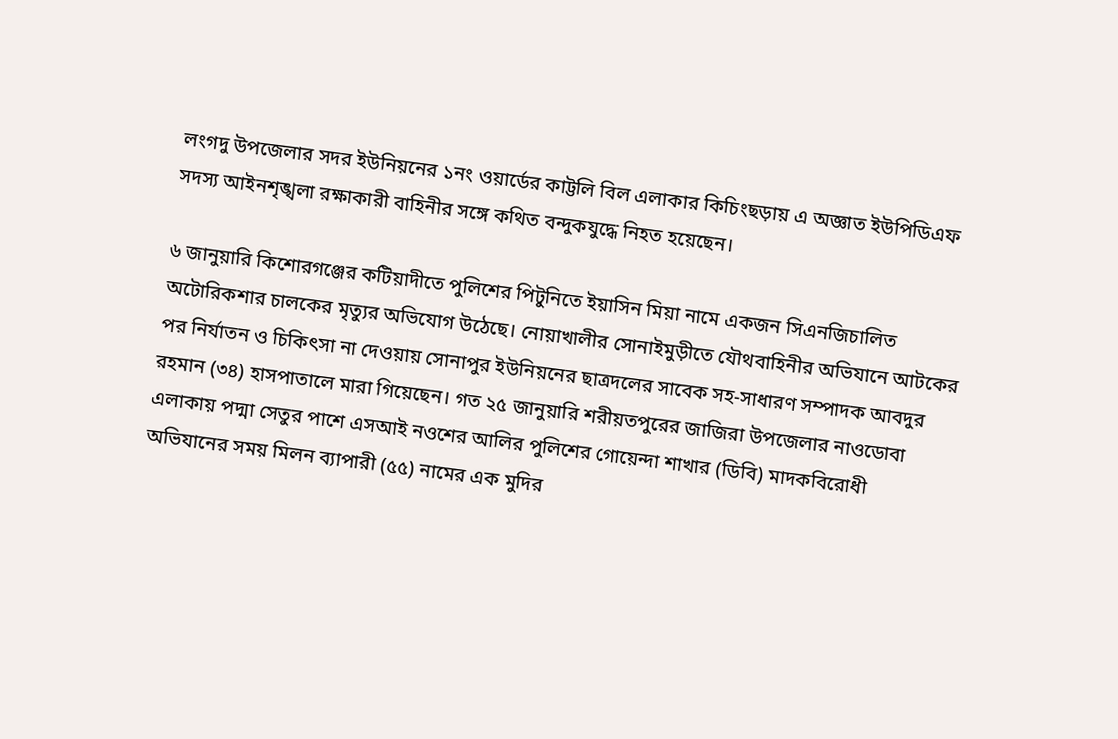লংগদু উপজেলার সদর ইউনিয়নের ১নং ওয়ার্ডের কাট্টলি বিল এলাকার কিচিংছড়ায় এ অজ্ঞাত ইউপিডিএফ সদস্য আইনশৃঙ্খলা রক্ষাকারী বাহিনীর সঙ্গে কথিত বন্দুকযুদ্ধে নিহত হয়েছেন।

৬ জানুয়ারি কিশোরগঞ্জের কটিয়াদীতে পুলিশের পিটুনিতে ইয়াসিন মিয়া নামে একজন সিএনজিচালিত অটোরিকশার চালকের মৃত্যুর অভিযোগ উঠেছে। নোয়াখালীর সোনাইমুড়ীতে যৌথবাহিনীর অভিযানে আটকের পর নির্যাতন ও চিকিৎসা না দেওয়ায় সোনাপুর ইউনিয়নের ছাত্রদলের সাবেক সহ-সাধারণ সম্পাদক আবদুর রহমান (৩৪) হাসপাতালে মারা গিয়েছেন। গত ২৫ জানুয়ারি শরীয়তপুরের জাজিরা উপজেলার নাওডোবা এলাকায় পদ্মা সেতুর পাশে এসআই নওশের আলির পুলিশের গোয়েন্দা শাখার (ডিবি) মাদকবিরোধী অভিযানের সময় মিলন ব্যাপারী (৫৫) নামের এক মুদির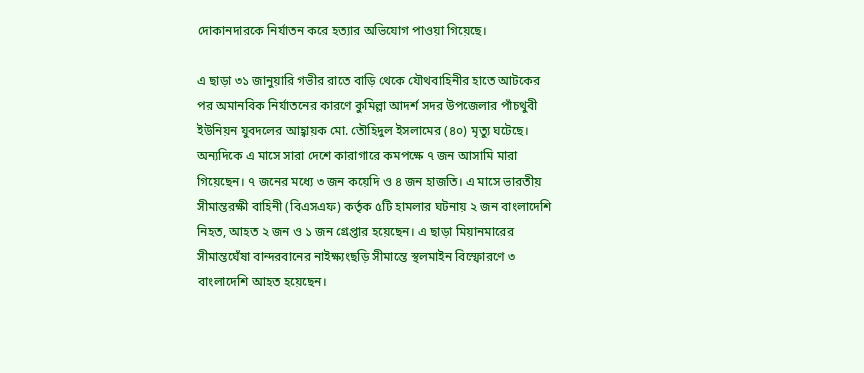দোকানদারকে নির্যাতন করে হত্যার অভিযোগ পাওয়া গিয়েছে।

এ ছাড়া ৩১ জানুয়ারি গভীর রাতে বাড়ি থেকে যৌথবাহিনীর হাতে আটকের পর অমানবিক নির্যাতনের কারণে কুমিল্লা আদর্শ সদর উপজেলার পাঁচথুবী ইউনিয়ন যুবদলের আহ্বায়ক মো. তৌহিদুল ইসলামের (৪০) মৃত্যু ঘটেছে। অন্যদিকে এ মাসে সারা দেশে কারাগারে কমপক্ষে ৭ জন আসামি মারা গিয়েছেন। ৭ জনের মধ্যে ৩ জন কয়েদি ও ৪ জন হাজতি। এ মাসে ভারতীয় সীমান্তরক্ষী বাহিনী (বিএসএফ) কর্তৃক ৫টি হামলার ঘটনায় ২ জন বাংলাদেশি নিহত, আহত ২ জন ও ১ জন গ্রেপ্তার হয়েছেন। এ ছাড়া মিয়ানমারের সীমান্তঘেঁষা বান্দরবানের নাইক্ষ্যংছড়ি সীমান্তে স্থলমাইন বিস্ফোরণে ৩ বাংলাদেশি আহত হয়েছেন।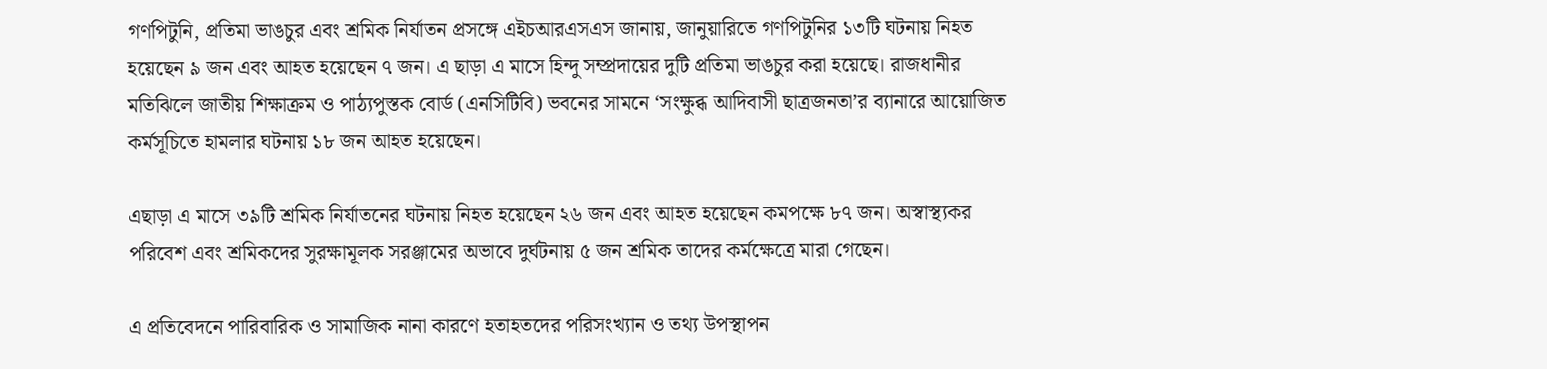গণপিটুনি, প্রতিমা ভাঙচুর এবং শ্রমিক নির্যাতন প্রসঙ্গে এইচআরএসএস জানায়, জানুয়ারিতে গণপিটুনির ১৩টি ঘটনায় নিহত হয়েছেন ৯ জন এবং আহত হয়েছেন ৭ জন। এ ছাড়া এ মাসে হিন্দু সম্প্রদায়ের দুটি প্রতিমা ভাঙচুর করা হয়েছে। রাজধানীর মতিঝিলে জাতীয় শিক্ষাক্রম ও পাঠ্যপুস্তক বোর্ড (এনসিটিবি) ভবনের সামনে ‘সংক্ষুব্ধ আদিবাসী ছাত্রজনতা’র ব্যানারে আয়োজিত কর্মসূচিতে হামলার ঘটনায় ১৮ জন আহত হয়েছেন।

এছাড়া এ মাসে ৩৯টি শ্রমিক নির্যাতনের ঘটনায় নিহত হয়েছেন ২৬ জন এবং আহত হয়েছেন কমপক্ষে ৮৭ জন। অস্বাস্থ্যকর পরিবেশ এবং শ্রমিকদের সুরক্ষামূলক সরঞ্জামের অভাবে দুর্ঘটনায় ৫ জন শ্রমিক তাদের কর্মক্ষেত্রে মারা গেছেন।

এ প্রতিবেদনে পারিবারিক ও সামাজিক নানা কারণে হতাহতদের পরিসংখ্যান ও তথ্য উপস্থাপন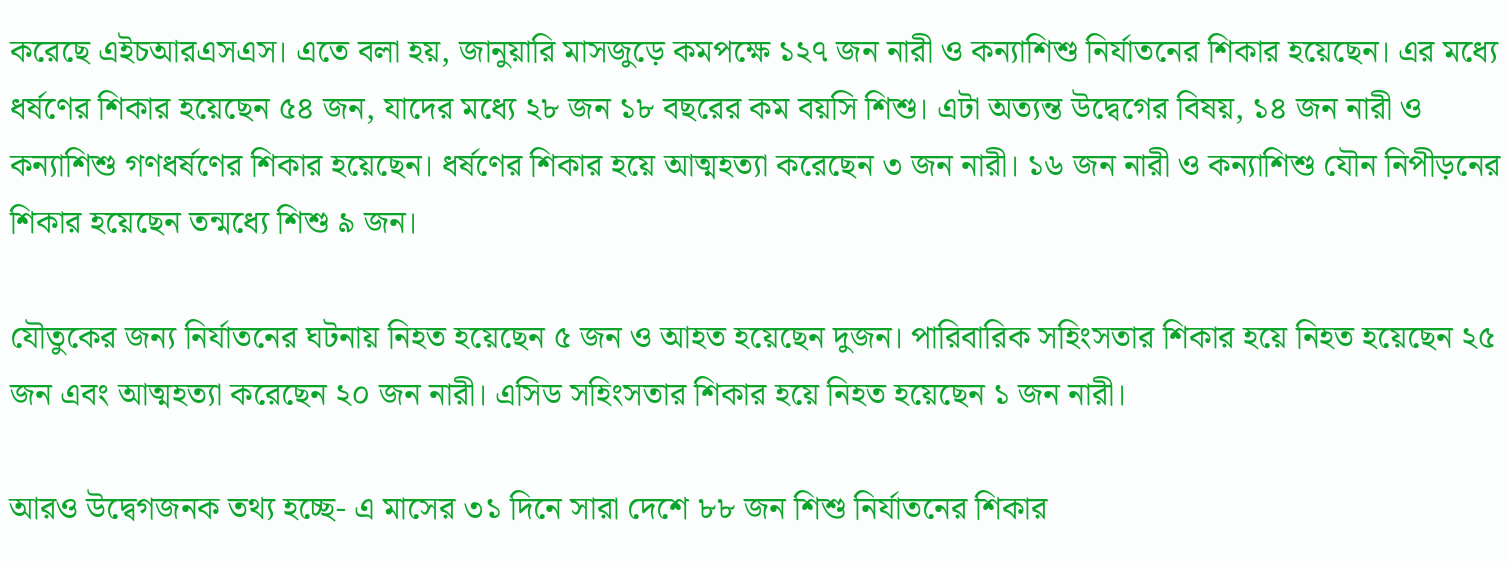করেছে এইচআরএসএস। এতে বলা হয়, জানুয়ারি মাসজুড়ে কমপক্ষে ১২৭ জন নারী ও কন্যাশিশু নির্যাতনের শিকার হয়েছেন। এর মধ্যে ধর্ষণের শিকার হয়েছেন ৫৪ জন, যাদের মধ্যে ২৮ জন ১৮ বছরের কম বয়সি শিশু। এটা অত্যন্ত উদ্বেগের বিষয়, ১৪ জন নারী ও কন্যাশিশু গণধর্ষণের শিকার হয়েছেন। ধর্ষণের শিকার হয়ে আত্মহত্যা করেছেন ৩ জন নারী। ১৬ জন নারী ও কন্যাশিশু যৌন নিপীড়নের শিকার হয়েছেন তন্মধ্যে শিশু ৯ জন।

যৌতুকের জন্য নির্যাতনের ঘটনায় নিহত হয়েছেন ৫ জন ও আহত হয়েছেন দুজন। পারিবারিক সহিংসতার শিকার হয়ে নিহত হয়েছেন ২৫ জন এবং আত্মহত্যা করেছেন ২০ জন নারী। এসিড সহিংসতার শিকার হয়ে নিহত হয়েছেন ১ জন নারী।

আরও উদ্বেগজনক তথ্য হচ্ছে- এ মাসের ৩১ দিনে সারা দেশে ৮৮ জন শিশু নির্যাতনের শিকার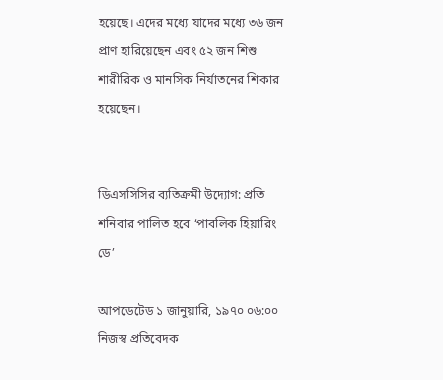হয়েছে। এদের মধ্যে যাদের মধ্যে ৩৬ জন প্রাণ হারিয়েছেন এবং ৫২ জন শিশু শারীরিক ও মানসিক নির্যাতনের শিকার হয়েছেন।


ডিএসসিসির ব্যতিক্রমী উদ্যোগ: প্রতি শনিবার পালিত হবে ‘পাবলিক হিয়ারিং ডে’

আপডেটেড ১ জানুয়ারি, ১৯৭০ ০৬:০০
নিজস্ব প্রতিবেদক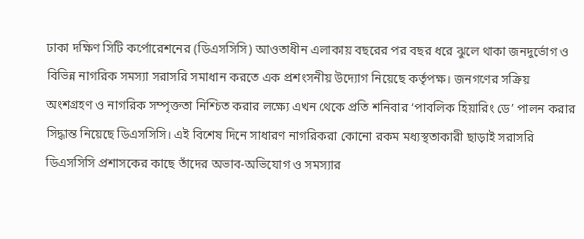ঢাকা দক্ষিণ সিটি কর্পোরেশনের (ডিএসসিসি) আওতাধীন এলাকায় বছরের পর বছর ধরে ঝুলে থাকা জনদুর্ভোগ ও বিভিন্ন নাগরিক সমস্যা সরাসরি সমাধান করতে এক প্রশংসনীয় উদ্যোগ নিয়েছে কর্তৃপক্ষ। জনগণের সক্রিয় অংশগ্রহণ ও নাগরিক সম্পৃক্ততা নিশ্চিত করার লক্ষ্যে এখন থেকে প্রতি শনিবার ‘পাবলিক হিয়ারিং ডে’ পালন করার সিদ্ধান্ত নিয়েছে ডিএসসিসি। এই বিশেষ দিনে সাধারণ নাগরিকরা কোনো রকম মধ্যস্থতাকারী ছাড়াই সরাসরি ডিএসসিসি প্রশাসকের কাছে তাঁদের অভাব-অভিযোগ ও সমস্যার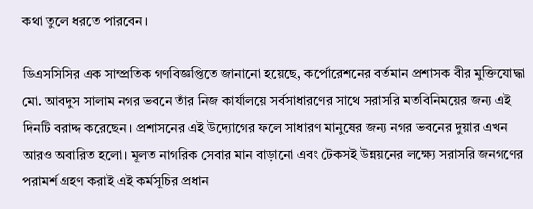কথা তুলে ধরতে পারবেন।

ডিএসসিসির এক সাম্প্রতিক গণবিজ্ঞপ্তিতে জানানো হয়েছে, কর্পোরেশনের বর্তমান প্রশাসক বীর মুক্তিযোদ্ধা মো. আবদুস সালাম নগর ভবনে তাঁর নিজ কার্যালয়ে সর্বসাধারণের সাথে সরাসরি মতবিনিময়ের জন্য এই দিনটি বরাদ্দ করেছেন। প্রশাসনের এই উদ্যোগের ফলে সাধারণ মানুষের জন্য নগর ভবনের দুয়ার এখন আরও অবারিত হলো। মূলত নাগরিক সেবার মান বাড়ানো এবং টেকসই উন্নয়নের লক্ষ্যে সরাসরি জনগণের পরামর্শ গ্রহণ করাই এই কর্মসূচির প্রধান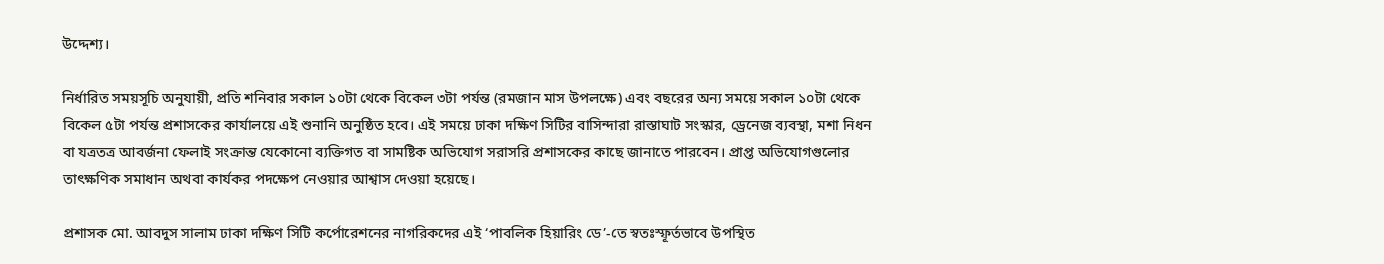উদ্দেশ্য।

নির্ধারিত সময়সূচি অনুযায়ী, প্রতি শনিবার সকাল ১০টা থেকে বিকেল ৩টা পর্যন্ত (রমজান মাস উপলক্ষে) এবং বছরের অন্য সময়ে সকাল ১০টা থেকে বিকেল ৫টা পর্যন্ত প্রশাসকের কার্যালয়ে এই শুনানি অনুষ্ঠিত হবে। এই সময়ে ঢাকা দক্ষিণ সিটির বাসিন্দারা রাস্তাঘাট সংস্কার, ড্রেনেজ ব্যবস্থা, মশা নিধন বা যত্রতত্র আবর্জনা ফেলাই সংক্রান্ত যেকোনো ব্যক্তিগত বা সামষ্টিক অভিযোগ সরাসরি প্রশাসকের কাছে জানাতে পারবেন। প্রাপ্ত অভিযোগগুলোর তাৎক্ষণিক সমাধান অথবা কার্যকর পদক্ষেপ নেওয়ার আশ্বাস দেওয়া হয়েছে।

প্রশাসক মো. আবদুস সালাম ঢাকা দক্ষিণ সিটি কর্পোরেশনের নাগরিকদের এই ‘পাবলিক হিয়ারিং ডে’-তে স্বতঃস্ফূর্তভাবে উপস্থিত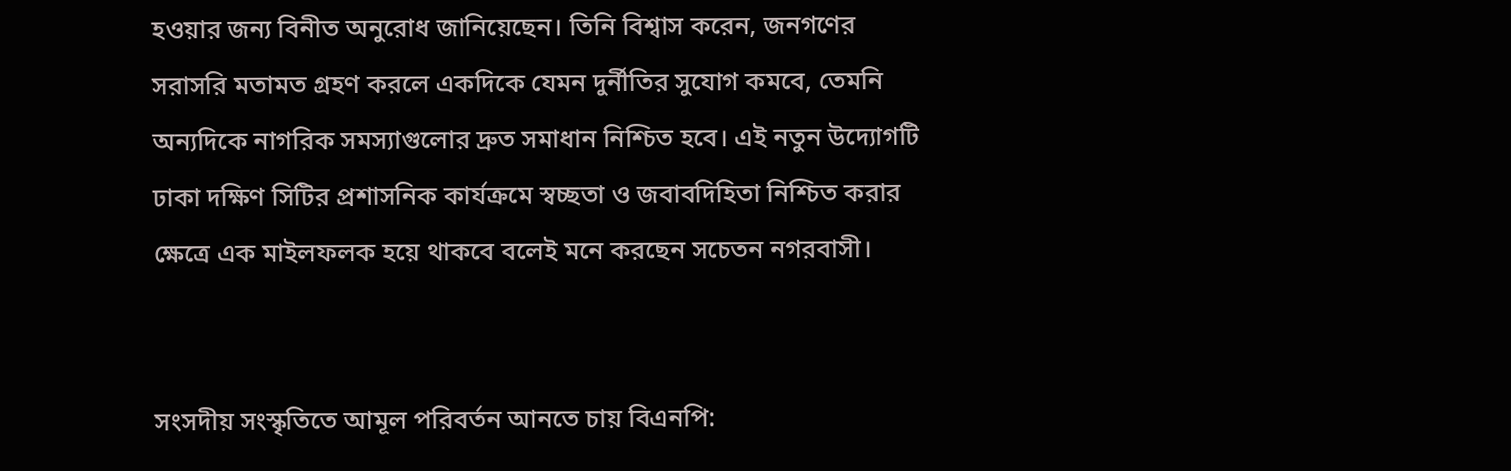হওয়ার জন্য বিনীত অনুরোধ জানিয়েছেন। তিনি বিশ্বাস করেন, জনগণের সরাসরি মতামত গ্রহণ করলে একদিকে যেমন দুর্নীতির সুযোগ কমবে, তেমনি অন্যদিকে নাগরিক সমস্যাগুলোর দ্রুত সমাধান নিশ্চিত হবে। এই নতুন উদ্যোগটি ঢাকা দক্ষিণ সিটির প্রশাসনিক কার্যক্রমে স্বচ্ছতা ও জবাবদিহিতা নিশ্চিত করার ক্ষেত্রে এক মাইলফলক হয়ে থাকবে বলেই মনে করছেন সচেতন নগরবাসী।


সংসদীয় সংস্কৃতিতে আমূল পরিবর্তন আনতে চায় বিএনপি: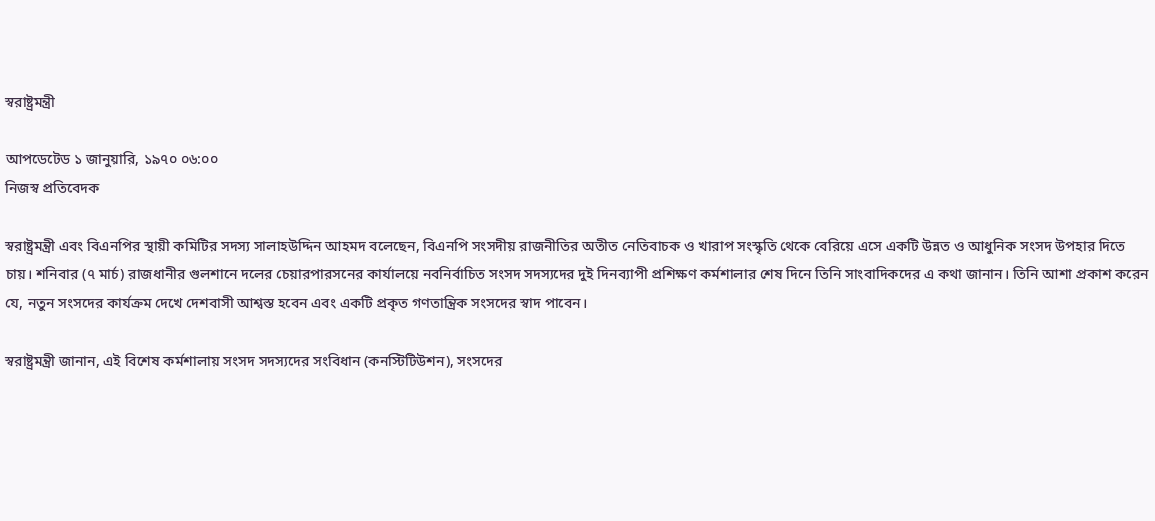স্বরাষ্ট্রমন্ত্রী

আপডেটেড ১ জানুয়ারি, ১৯৭০ ০৬:০০
নিজস্ব প্রতিবেদক

স্বরাষ্ট্রমন্ত্রী এবং বিএনপির স্থায়ী কমিটির সদস্য সালাহউদ্দিন আহমদ বলেছেন, বিএনপি সংসদীয় রাজনীতির অতীত নেতিবাচক ও খারাপ সংস্কৃতি থেকে বেরিয়ে এসে একটি উন্নত ও আধুনিক সংসদ উপহার দিতে চায়। শনিবার (৭ মার্চ) রাজধানীর গুলশানে দলের চেয়ারপারসনের কার্যালয়ে নবনির্বাচিত সংসদ সদস্যদের দুই দিনব্যাপী প্রশিক্ষণ কর্মশালার শেষ দিনে তিনি সাংবাদিকদের এ কথা জানান। তিনি আশা প্রকাশ করেন যে, নতুন সংসদের কার্যক্রম দেখে দেশবাসী আশ্বস্ত হবেন এবং একটি প্রকৃত গণতান্ত্রিক সংসদের স্বাদ পাবেন।

স্বরাষ্ট্রমন্ত্রী জানান, এই বিশেষ কর্মশালায় সংসদ সদস্যদের সংবিধান (কনস্টিটিউশন), সংসদের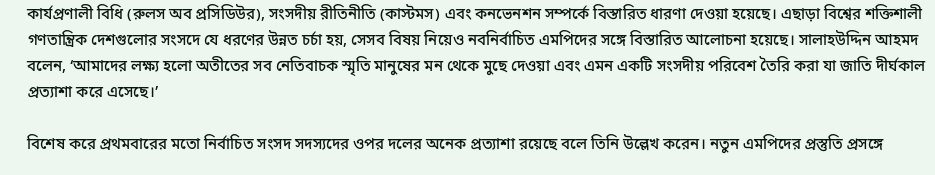কার্যপ্রণালী বিধি (রুলস অব প্রসিডিউর), সংসদীয় রীতিনীতি (কাস্টমস) এবং কনভেনশন সম্পর্কে বিস্তারিত ধারণা দেওয়া হয়েছে। এছাড়া বিশ্বের শক্তিশালী গণতান্ত্রিক দেশগুলোর সংসদে যে ধরণের উন্নত চর্চা হয়, সেসব বিষয় নিয়েও নবনির্বাচিত এমপিদের সঙ্গে বিস্তারিত আলোচনা হয়েছে। সালাহউদ্দিন আহমদ বলেন, ‘আমাদের লক্ষ্য হলো অতীতের সব নেতিবাচক স্মৃতি মানুষের মন থেকে মুছে দেওয়া এবং এমন একটি সংসদীয় পরিবেশ তৈরি করা যা জাতি দীর্ঘকাল প্রত্যাশা করে এসেছে।’

বিশেষ করে প্রথমবারের মতো নির্বাচিত সংসদ সদস্যদের ওপর দলের অনেক প্রত্যাশা রয়েছে বলে তিনি উল্লেখ করেন। নতুন এমপিদের প্রস্তুতি প্রসঙ্গে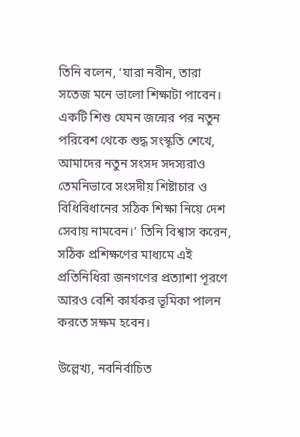তিনি বলেন, ‘যারা নবীন, তারা সতেজ মনে ভালো শিক্ষাটা পাবেন। একটি শিশু যেমন জন্মের পর নতুন পরিবেশ থেকে শুদ্ধ সংস্কৃতি শেখে, আমাদের নতুন সংসদ সদস্যরাও তেমনিভাবে সংসদীয় শিষ্টাচার ও বিধিবিধানের সঠিক শিক্ষা নিয়ে দেশ সেবায় নামবেন।’ তিনি বিশ্বাস করেন, সঠিক প্রশিক্ষণের মাধ্যমে এই প্রতিনিধিরা জনগণের প্রত্যাশা পূরণে আরও বেশি কার্যকর ভূমিকা পালন করতে সক্ষম হবেন।

উল্লেখ্য, নবনির্বাচিত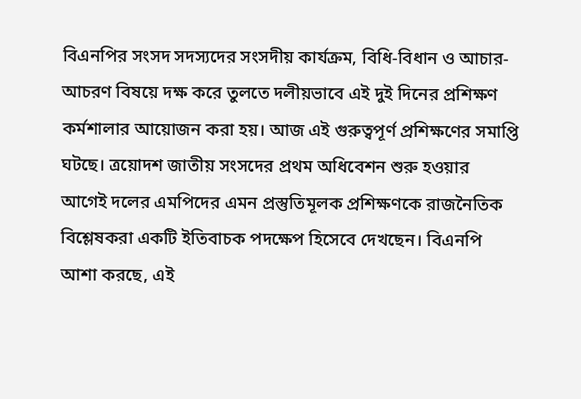বিএনপির সংসদ সদস্যদের সংসদীয় কার্যক্রম, বিধি-বিধান ও আচার-আচরণ বিষয়ে দক্ষ করে তুলতে দলীয়ভাবে এই দুই দিনের প্রশিক্ষণ কর্মশালার আয়োজন করা হয়। আজ এই গুরুত্বপূর্ণ প্রশিক্ষণের সমাপ্তি ঘটছে। ত্রয়োদশ জাতীয় সংসদের প্রথম অধিবেশন শুরু হওয়ার আগেই দলের এমপিদের এমন প্রস্তুতিমূলক প্রশিক্ষণকে রাজনৈতিক বিশ্লেষকরা একটি ইতিবাচক পদক্ষেপ হিসেবে দেখছেন। বিএনপি আশা করছে, এই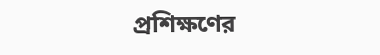প্রশিক্ষণের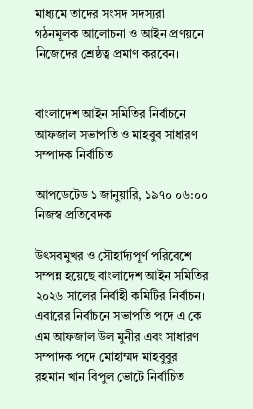মাধ্যমে তাদের সংসদ সদস্যরা গঠনমূলক আলোচনা ও আইন প্রণয়নে নিজেদের শ্রেষ্ঠত্ব প্রমাণ করবেন।


বাংলাদেশ আইন সমিতির নির্বাচনে আফজাল সভাপতি ও মাহবুব সাধারণ সম্পাদক নির্বাচিত

আপডেটেড ১ জানুয়ারি, ১৯৭০ ০৬:০০
নিজস্ব প্রতিবেদক

উৎসবমুখর ও সৌহার্দ্যপূর্ণ পরিবেশে সম্পন্ন হয়েছে বাংলাদেশ আইন সমিতির ২০২৬ সালের নির্বাহী কমিটির নির্বাচন। এবারের নির্বাচনে সভাপতি পদে এ কে এম আফজাল উল মুনীর এবং সাধারণ সম্পাদক পদে মোহাম্মদ মাহবুবুর রহমান খান বিপুল ভোটে নির্বাচিত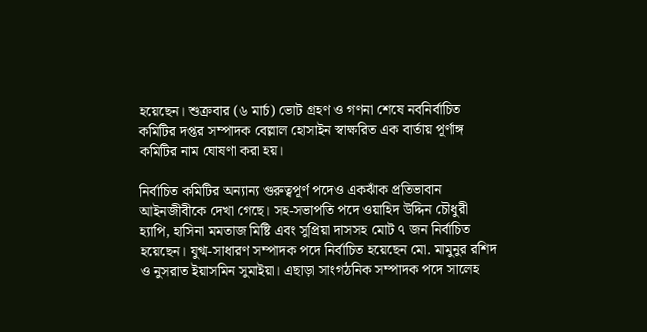হয়েছেন। শুক্রবার (৬ মার্চ) ভোট গ্রহণ ও গণনা শেষে নবনির্বাচিত কমিটির দপ্তর সম্পাদক বেল্লাল হোসাইন স্বাক্ষরিত এক বার্তায় পূর্ণাঙ্গ কমিটির নাম ঘোষণা করা হয়।

নির্বাচিত কমিটির অন্যান্য গুরুত্বপূর্ণ পদেও একঝাঁক প্রতিভাবান আইনজীবীকে দেখা গেছে। সহ-সভাপতি পদে ওয়াহিদ উদ্দিন চৌধুরী হ্যাপি, হাসিনা মমতাজ মিষ্টি এবং সুপ্রিয়া দাসসহ মোট ৭ জন নির্বাচিত হয়েছেন। যুগ্ম-সাধারণ সম্পাদক পদে নির্বাচিত হয়েছেন মো. মামুনুর রশিদ ও নুসরাত ইয়াসমিন সুমাইয়া। এছাড়া সাংগঠনিক সম্পাদক পদে সালেহ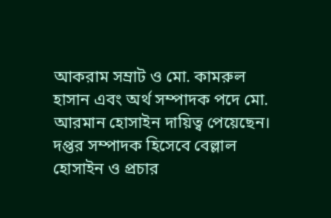আকরাম সম্রাট ও মো. কামরুল হাসান এবং অর্থ সম্পাদক পদে মো. আরমান হোসাইন দায়িত্ব পেয়েছেন। দপ্তর সম্পাদক হিসেবে বেল্লাল হোসাইন ও প্রচার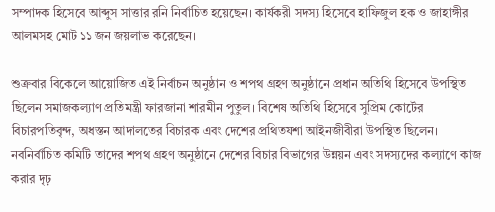সম্পাদক হিসেবে আব্দুস সাত্তার রনি নির্বাচিত হয়েছেন। কার্যকরী সদস্য হিসেবে হাফিজুল হক ও জাহাঙ্গীর আলমসহ মোট ১১ জন জয়লাভ করেছেন।

শুক্রবার বিকেলে আয়োজিত এই নির্বাচন অনুষ্ঠান ও শপথ গ্রহণ অনুষ্ঠানে প্রধান অতিথি হিসেবে উপস্থিত ছিলেন সমাজকল্যাণ প্রতিমন্ত্রী ফারজানা শারমীন পুতুল। বিশেষ অতিথি হিসেবে সুপ্রিম কোর্টের বিচারপতিবৃন্দ, অধস্তন আদালতের বিচারক এবং দেশের প্রথিতযশা আইনজীবীরা উপস্থিত ছিলেন। নবনির্বাচিত কমিটি তাদের শপথ গ্রহণ অনুষ্ঠানে দেশের বিচার বিভাগের উন্নয়ন এবং সদস্যদের কল্যাণে কাজ করার দৃঢ়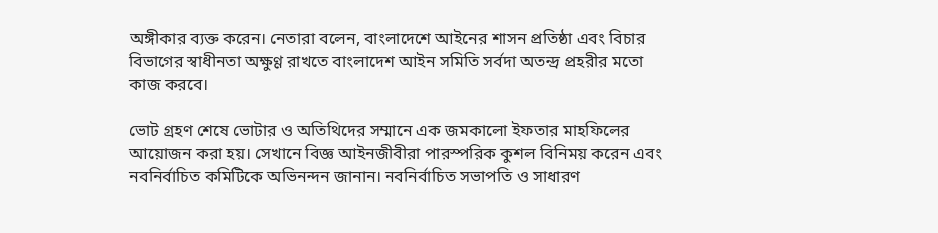অঙ্গীকার ব্যক্ত করেন। নেতারা বলেন, বাংলাদেশে আইনের শাসন প্রতিষ্ঠা এবং বিচার বিভাগের স্বাধীনতা অক্ষুণ্ণ রাখতে বাংলাদেশ আইন সমিতি সর্বদা অতন্দ্র প্রহরীর মতো কাজ করবে।

ভোট গ্রহণ শেষে ভোটার ও অতিথিদের সম্মানে এক জমকালো ইফতার মাহফিলের আয়োজন করা হয়। সেখানে বিজ্ঞ আইনজীবীরা পারস্পরিক কুশল বিনিময় করেন এবং নবনির্বাচিত কমিটিকে অভিনন্দন জানান। নবনির্বাচিত সভাপতি ও সাধারণ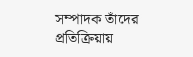সম্পাদক তাঁদের প্রতিক্রিয়ায়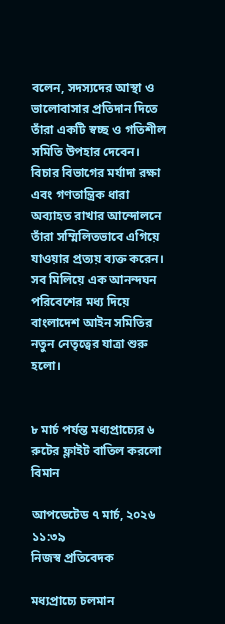বলেন, সদস্যদের আস্থা ও ভালোবাসার প্রতিদান দিতে তাঁরা একটি স্বচ্ছ ও গতিশীল সমিতি উপহার দেবেন। বিচার বিভাগের মর্যাদা রক্ষা এবং গণতান্ত্রিক ধারা অব্যাহত রাখার আন্দোলনে তাঁরা সম্মিলিতভাবে এগিয়ে যাওয়ার প্রত্যয় ব্যক্ত করেন। সব মিলিয়ে এক আনন্দঘন পরিবেশের মধ্য দিয়ে বাংলাদেশ আইন সমিতির নতুন নেতৃত্বের যাত্রা শুরু হলো।


৮ মার্চ পর্যন্ত মধ্যপ্রাচ্যের ৬ রুটের ফ্লাইট বাতিল করলো বিমান

আপডেটেড ৭ মার্চ, ২০২৬ ১১:৩৯
নিজস্ব প্রতিবেদক

মধ্যপ্রাচ্যে চলমান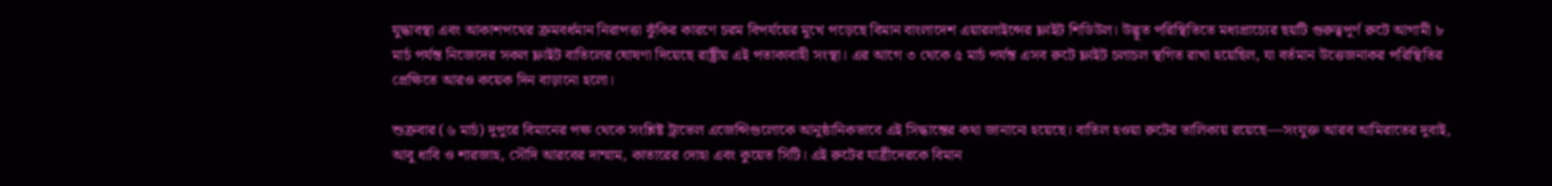যুদ্ধাবস্থা এবং আকাশপথের ক্রমবর্ধমান নিরাপত্তা ঝুঁকির কারণে চরম বিপর্যয়ের মুখে পড়েছে বিমান বাংলাদেশ এয়ারলাইন্সের ফ্লাইট শিডিউল। উদ্ভূত পরিস্থিতিতে মধ্যপ্রাচ্যের ছয়টি গুরুত্বপূর্ণ রুটে আগামী ৮ মার্চ পর্যন্ত নিজেদের সকল ফ্লাইট বাতিলের ঘোষণা দিয়েছে রাষ্ট্রীয় এই পতাকাবাহী সংস্থা। এর আগে ৩ থেকে ৫ মার্চ পর্যন্ত এসব রুটে ফ্লাইট চলাচল স্থগিত রাখা হয়েছিল, যা বর্তমান উত্তেজনাকর পরিস্থিতির প্রেক্ষিতে আরও কয়েক দিন বাড়ানো হলো।

শুক্রবার (৬ মার্চ) দুপুরে বিমানের পক্ষ থেকে সংশ্লিষ্ট ট্রাভেল এজেন্সিগুলোকে আনুষ্ঠানিকভাবে এই সিদ্ধান্তের কথা জানানো হয়েছে। বাতিল হওয়া রুটের তালিকায় রয়েছে—সংযুক্ত আরব আমিরাতের দুবাই, আবু ধাবি ও শারজাহ, সৌদি আরবের দাম্মাম, কাতারের দোহা এবং কুয়েত সিটি। এই রুটের যাত্রীদেরকে বিমান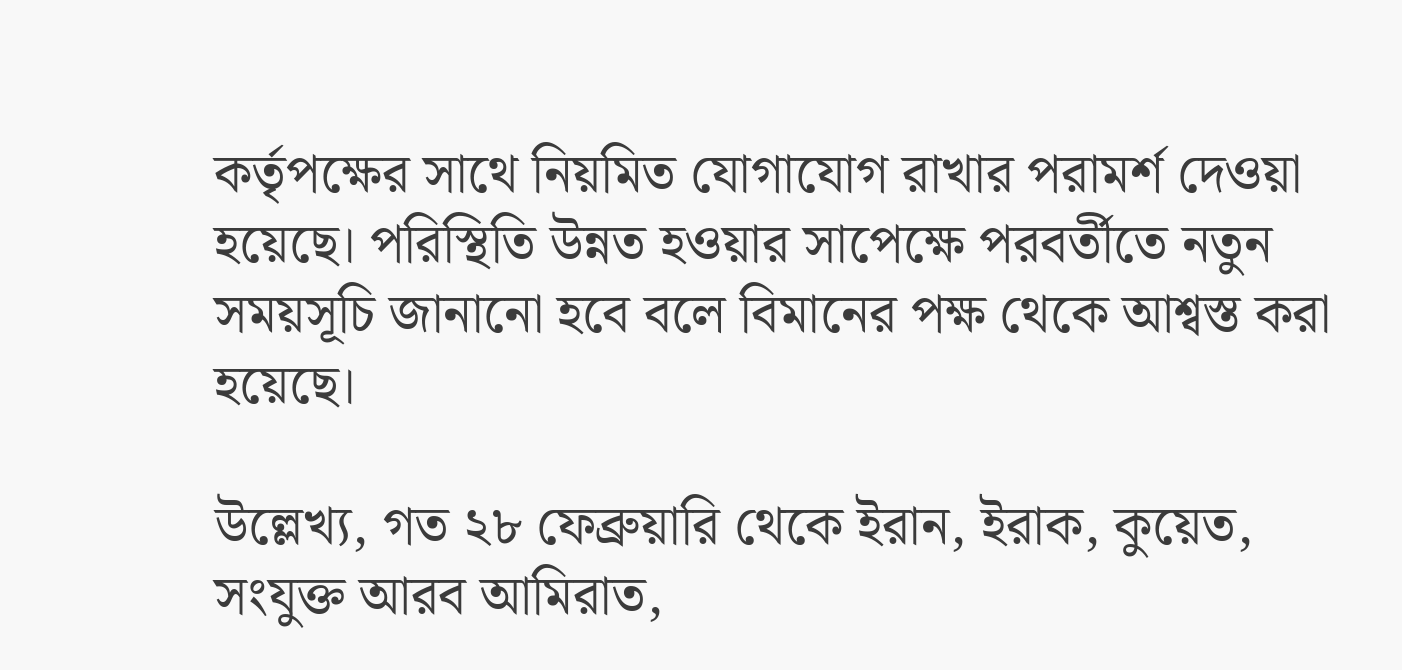কর্তৃপক্ষের সাথে নিয়মিত যোগাযোগ রাখার পরামর্শ দেওয়া হয়েছে। পরিস্থিতি উন্নত হওয়ার সাপেক্ষে পরবর্তীতে নতুন সময়সূচি জানানো হবে বলে বিমানের পক্ষ থেকে আশ্বস্ত করা হয়েছে।

উল্লেখ্য, গত ২৮ ফেব্রুয়ারি থেকে ইরান, ইরাক, কুয়েত, সংযুক্ত আরব আমিরাত,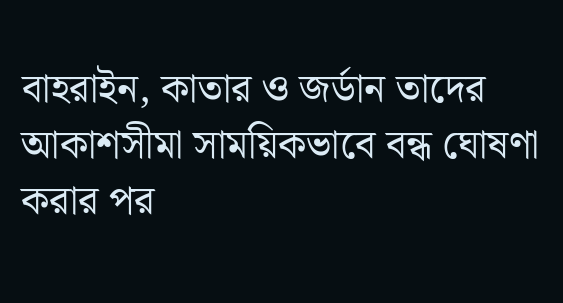বাহরাইন, কাতার ও জর্ডান তাদের আকাশসীমা সাময়িকভাবে বন্ধ ঘোষণা করার পর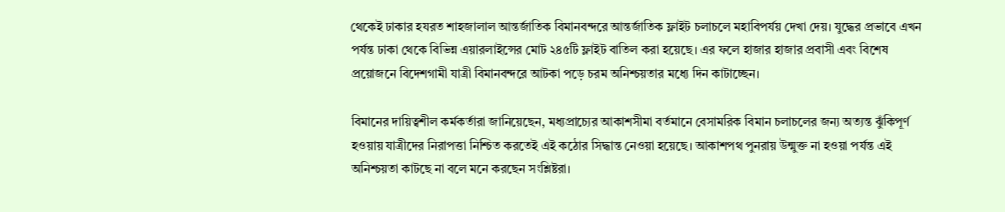থেকেই ঢাকার হযরত শাহজালাল আন্তর্জাতিক বিমানবন্দরে আন্তর্জাতিক ফ্লাইট চলাচলে মহাবিপর্যয় দেখা দেয়। যুদ্ধের প্রভাবে এখন পর্যন্ত ঢাকা থেকে বিভিন্ন এয়ারলাইন্সের মোট ২৪৫টি ফ্লাইট বাতিল করা হয়েছে। এর ফলে হাজার হাজার প্রবাসী এবং বিশেষ প্রয়োজনে বিদেশগামী যাত্রী বিমানবন্দরে আটকা পড়ে চরম অনিশ্চয়তার মধ্যে দিন কাটাচ্ছেন।

বিমানের দায়িত্বশীল কর্মকর্তারা জানিয়েছেন, মধ্যপ্রাচ্যের আকাশসীমা বর্তমানে বেসামরিক বিমান চলাচলের জন্য অত্যন্ত ঝুঁকিপূর্ণ হওয়ায় যাত্রীদের নিরাপত্তা নিশ্চিত করতেই এই কঠোর সিদ্ধান্ত নেওয়া হয়েছে। আকাশপথ পুনরায় উন্মুক্ত না হওয়া পর্যন্ত এই অনিশ্চয়তা কাটছে না বলে মনে করছেন সংশ্লিষ্টরা।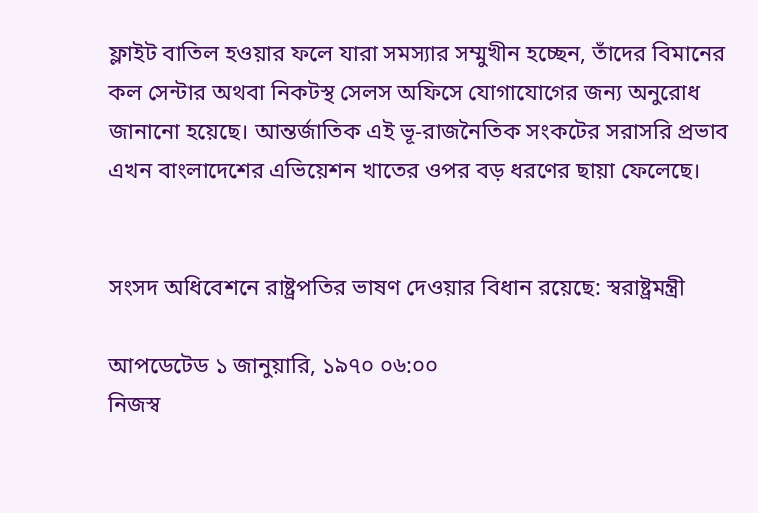ফ্লাইট বাতিল হওয়ার ফলে যারা সমস্যার সম্মুখীন হচ্ছেন, তাঁদের বিমানের কল সেন্টার অথবা নিকটস্থ সেলস অফিসে যোগাযোগের জন্য অনুরোধ জানানো হয়েছে। আন্তর্জাতিক এই ভূ-রাজনৈতিক সংকটের সরাসরি প্রভাব এখন বাংলাদেশের এভিয়েশন খাতের ওপর বড় ধরণের ছায়া ফেলেছে।


সংসদ অধিবেশনে রাষ্ট্রপতির ভাষণ দেওয়ার বিধান রয়েছে: স্বরাষ্ট্রমন্ত্রী

আপডেটেড ১ জানুয়ারি, ১৯৭০ ০৬:০০
নিজস্ব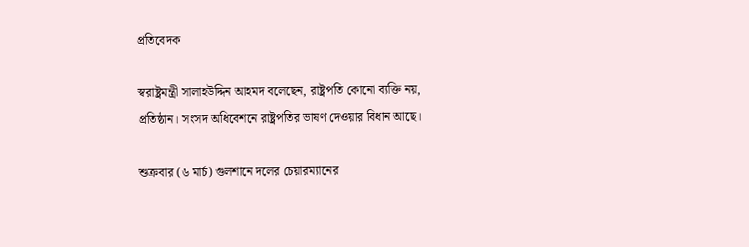প্রতিবেদক

স্বরাষ্ট্রমন্ত্রী সালাহউদ্দিন আহমদ বলেছেন, রাষ্ট্রপতি কোনো ব্যক্তি নয়, প্রতিষ্ঠান। সংসদ অধিবেশনে রাষ্ট্রপতির ভাষণ দেওয়ার বিধান আছে।

শুক্রবার (৬ মার্চ) গুলশানে দলের চেয়ারম্যানের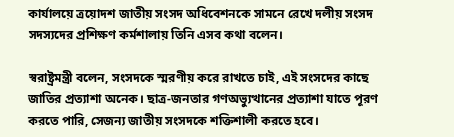কার্যালয়ে ত্রয়োদশ জাতীয় সংসদ অধিবেশনকে সামনে রেখে দলীয় সংসদ সদস্যদের প্রশিক্ষণ কর্মশালায় তিনি এসব কথা বলেন।

স্বরাষ্ট্রমন্ত্রী বলেন, সংসদকে স্মরণীয় করে রাখতে চাই, এই সংসদের কাছে জাতির প্রত্যাশা অনেক। ছাত্র-জনতার গণঅভ্যুত্থানের প্রত্যাশা যাতে পূরণ করতে পারি, সেজন্য জাতীয় সংসদকে শক্তিশালী করতে হবে।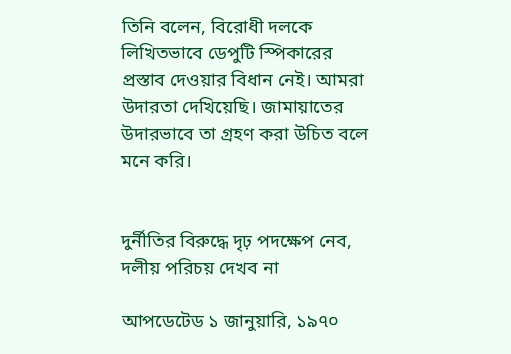তিনি বলেন, বিরোধী দলকে লিখিতভাবে ডেপুটি স্পিকারের প্রস্তাব দেওয়ার বিধান নেই। আমরা উদারতা দেখিয়েছি। জামায়াতের উদারভাবে তা গ্রহণ করা উচিত বলে মনে করি।


দুর্নীতির বিরুদ্ধে দৃঢ় পদক্ষেপ নেব, দলীয় পরিচয় দেখব না

আপডেটেড ১ জানুয়ারি, ১৯৭০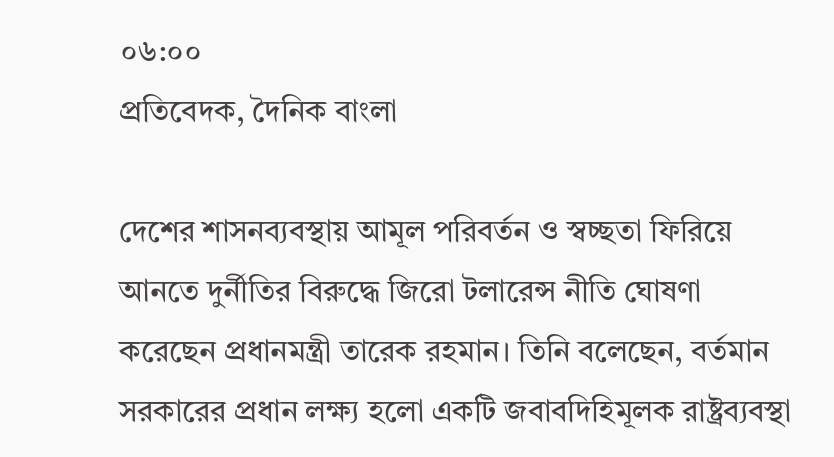০৬:০০
প্রতিবেদক, দৈনিক বাংলা

দেশের শাসনব্যবস্থায় আমূল পরিবর্তন ও স্বচ্ছতা ফিরিয়ে আনতে দুর্নীতির বিরুদ্ধে জিরো টলারেন্স নীতি ঘোষণা করেছেন প্রধানমন্ত্রী তারেক রহমান। তিনি বলেছেন, বর্তমান সরকারের প্রধান লক্ষ্য হলো একটি জবাবদিহিমূলক রাষ্ট্রব্যবস্থা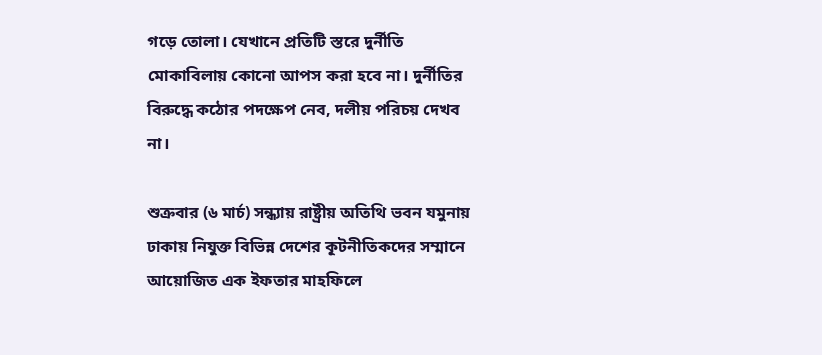গড়ে তোলা। যেখানে প্রতিটি স্তরে দুর্নীতি মোকাবিলায় কোনো আপস করা হবে না। দুর্নীতির বিরুদ্ধে কঠোর পদক্ষেপ নেব, দলীয় পরিচয় দেখব না।

শুক্রবার (৬ মার্চ) সন্ধ্যায় রাষ্ট্রীয় অতিথি ভবন যমুনায় ঢাকায় নিযুক্ত বিভিন্ন দেশের কূটনীতিকদের সম্মানে আয়োজিত এক ইফতার মাহফিলে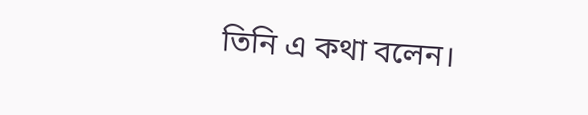তিনি এ কথা বলেন।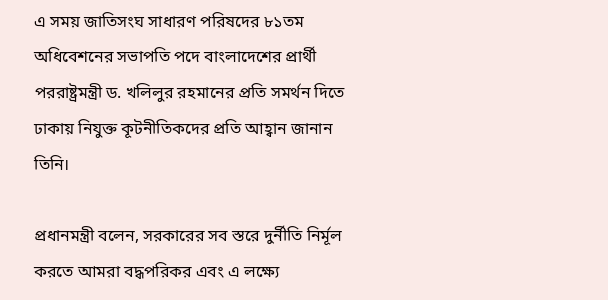এ সময় জাতিসংঘ সাধারণ পরিষদের ৮১তম অধিবেশনের সভাপতি পদে বাংলাদেশের প্রার্থী পররাষ্ট্রমন্ত্রী ড. খলিলুর রহমানের প্রতি সমর্থন দিতে ঢাকায় নিযুক্ত কূটনীতিকদের প্রতি আহ্বান জানান তিনি।

প্রধানমন্ত্রী বলেন, সরকারের সব স্তরে দুর্নীতি নির্মূল করতে আমরা বদ্ধপরিকর এবং এ লক্ষ্যে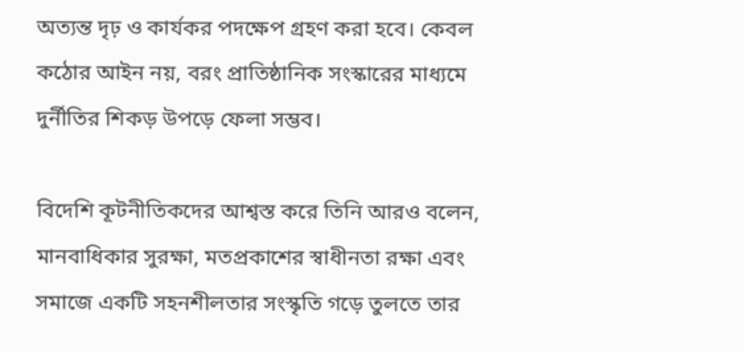অত্যন্ত দৃঢ় ও কার্যকর পদক্ষেপ গ্রহণ করা হবে। কেবল কঠোর আইন নয়, বরং প্রাতিষ্ঠানিক সংস্কারের মাধ্যমে দুর্নীতির শিকড় উপড়ে ফেলা সম্ভব।

বিদেশি কূটনীতিকদের আশ্বস্ত করে তিনি আরও বলেন, মানবাধিকার সুরক্ষা, মতপ্রকাশের স্বাধীনতা রক্ষা এবং সমাজে একটি সহনশীলতার সংস্কৃতি গড়ে তুলতে তার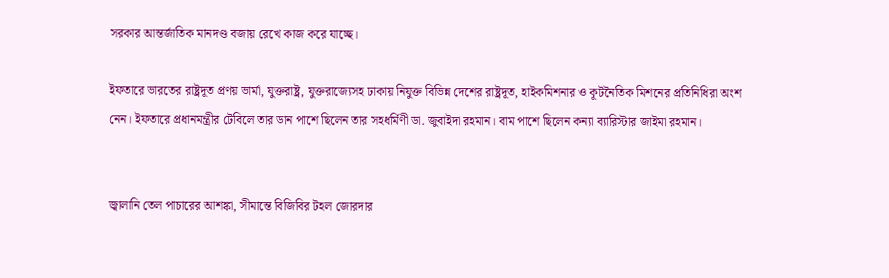সরকার আন্তর্জাতিক মানদণ্ড বজায় রেখে কাজ করে যাচ্ছে।

ইফতারে ভারতের রাষ্ট্রদূত প্রণয় ভার্মা, যুক্তরাষ্ট্র, যুক্তরাজ্যেসহ ঢাকায় নিযুক্ত বিভিন্ন দেশের রাষ্ট্রদূত, হাইকমিশনার ও কূটনৈতিক মিশনের প্রতিনিধিরা অংশ নেন। ইফতারে প্রধানমন্ত্রীর টেবিলে তার ডান পাশে ছিলেন তার সহধর্মিণী ডা. জুবাইদা রহমান। বাম পাশে ছিলেন কন্যা ব্যারিস্টার জাইমা রহমান।


জ্বালানি তেল পাচারের আশঙ্কা, সীমান্তে বিজিবির টহল জোরদার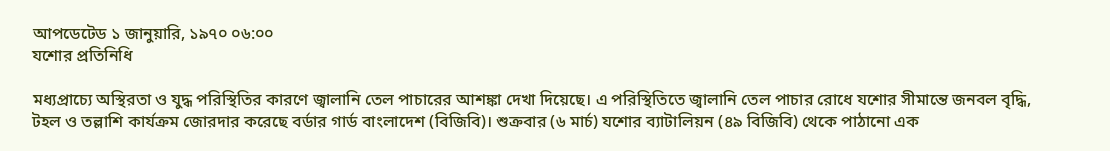আপডেটেড ১ জানুয়ারি, ১৯৭০ ০৬:০০
যশোর প্রতিনিধি

মধ্যপ্রাচ্যে অস্থিরতা ও যুদ্ধ পরিস্থিতির কারণে জ্বালানি তেল পাচারের আশঙ্কা দেখা দিয়েছে। এ পরিস্থিতিতে জ্বালানি তেল পাচার রোধে যশোর সীমান্তে জনবল বৃদ্ধি, টহল ও তল্লাশি কার্যক্রম জোরদার করেছে বর্ডার গার্ড বাংলাদেশ (বিজিবি)। শুক্রবার (৬ মার্চ) যশোর ব্যাটালিয়ন (৪৯ বিজিবি) থেকে পাঠানো এক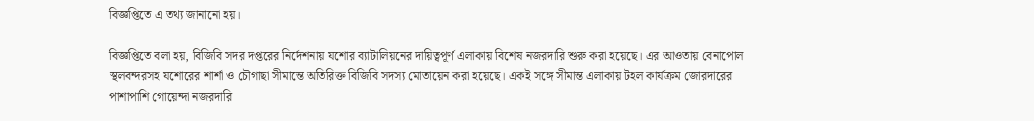বিজ্ঞপ্তিতে এ তথ্য জানানো হয়।

বিজ্ঞপ্তিতে বলা হয়, বিজিবি সদর দপ্তরের নির্দেশনায় যশোর ব্যাটালিয়নের দায়িত্বপূর্ণ এলাকায় বিশেষ নজরদারি শুরু করা হয়েছে। এর আওতায় বেনাপোল স্থলবন্দরসহ যশোরের শার্শা ও চৌগাছা সীমান্তে অতিরিক্ত বিজিবি সদস্য মোতায়েন করা হয়েছে। একই সঙ্গে সীমান্ত এলাকায় টহল কার্যক্রম জোরদারের পাশাপাশি গোয়েন্দা নজরদারি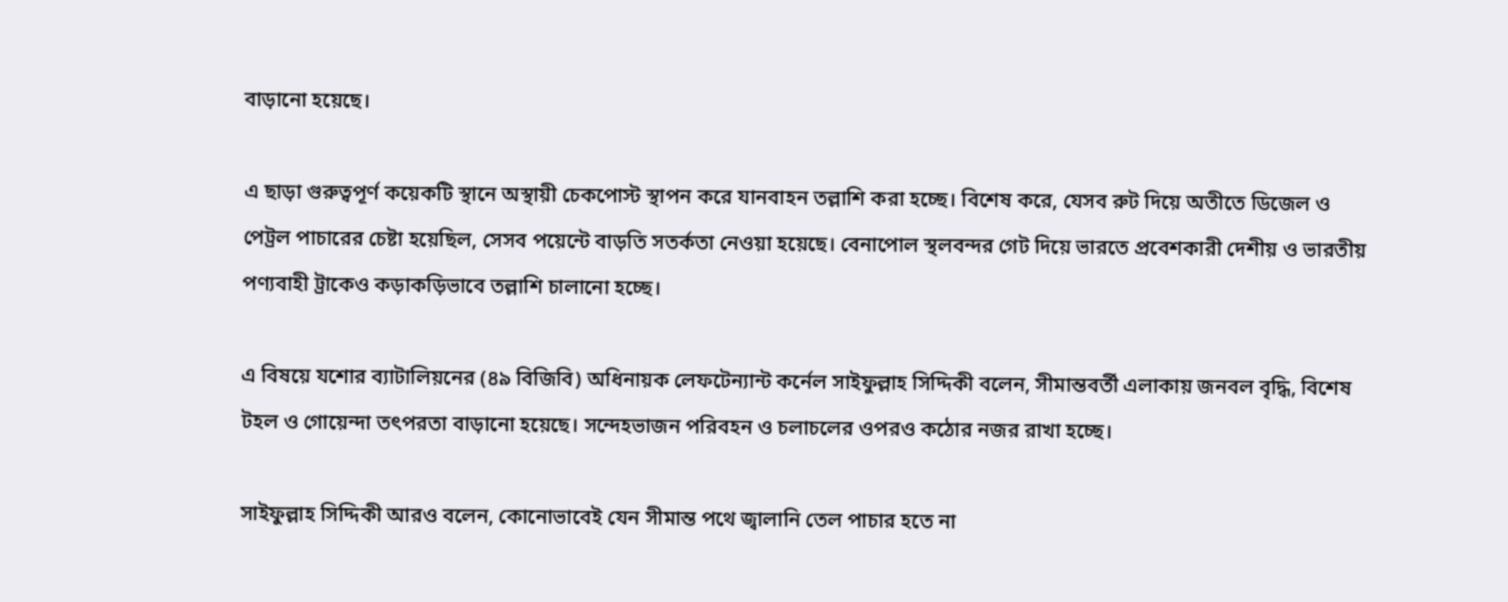বাড়ানো হয়েছে।

এ ছাড়া গুরুত্বপূর্ণ কয়েকটি স্থানে অস্থায়ী চেকপোস্ট স্থাপন করে যানবাহন তল্লাশি করা হচ্ছে। বিশেষ করে, যেসব রুট দিয়ে অতীতে ডিজেল ও পেট্রল পাচারের চেষ্টা হয়েছিল, সেসব পয়েন্টে বাড়তি সতর্কতা নেওয়া হয়েছে। বেনাপোল স্থলবন্দর গেট দিয়ে ভারতে প্রবেশকারী দেশীয় ও ভারতীয় পণ্যবাহী ট্রাকেও কড়াকড়িভাবে তল্লাশি চালানো হচ্ছে।

এ বিষয়ে যশোর ব্যাটালিয়নের (৪৯ বিজিবি) অধিনায়ক লেফটেন্যান্ট কর্নেল সাইফুল্লাহ সিদ্দিকী বলেন, সীমান্তবর্তী এলাকায় জনবল বৃদ্ধি, বিশেষ টহল ও গোয়েন্দা তৎপরতা বাড়ানো হয়েছে। সন্দেহভাজন পরিবহন ও চলাচলের ওপরও কঠোর নজর রাখা হচ্ছে।

সাইফুল্লাহ সিদ্দিকী আরও বলেন, কোনোভাবেই যেন সীমান্ত পথে জ্বালানি তেল পাচার হতে না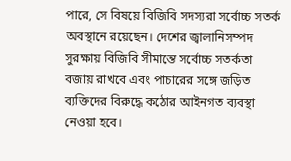পারে, সে বিষয়ে বিজিবি সদস্যরা সর্বোচ্চ সতর্ক অবস্থানে রয়েছেন। দেশের জ্বালানিসম্পদ সুরক্ষায় বিজিবি সীমান্তে সর্বোচ্চ সতর্কতা বজায় রাখবে এবং পাচারের সঙ্গে জড়িত ব্যক্তিদের বিরুদ্ধে কঠোর আইনগত ব্যবস্থা নেওয়া হবে।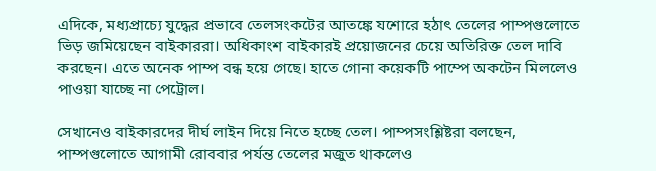এদিকে, মধ্যপ্রাচ্যে যুদ্ধের প্রভাবে তেলসংকটের আতঙ্কে যশোরে হঠাৎ তেলের পাম্পগুলোতে ভিড় জমিয়েছেন বাইকাররা। অধিকাংশ বাইকারই প্রয়োজনের চেয়ে অতিরিক্ত তেল দাবি করছেন। এতে অনেক পাম্প বন্ধ হয়ে গেছে। হাতে গোনা কয়েকটি পাম্পে অকটেন মিললেও পাওয়া যাচ্ছে না পেট্রোল।

সেখানেও বাইকারদের দীর্ঘ লাইন দিয়ে নিতে হচ্ছে তেল। পাম্পসংশ্লিষ্টরা বলছেন, পাম্পগুলোতে আগামী রোববার পর্যন্ত তেলের মজুত থাকলেও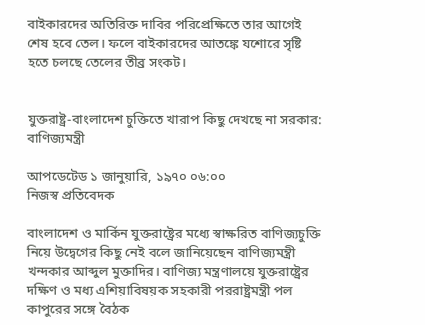বাইকারদের অতিরিক্ত দাবির পরিপ্রেক্ষিতে তার আগেই শেষ হবে তেল। ফলে বাইকারদের আতঙ্কে যশোরে সৃষ্টি হতে চলছে তেলের তীব্র সংকট।


যুক্তরাষ্ট্র-বাংলাদেশ চুক্তিতে খারাপ কিছু দেখছে না সরকার: বাণিজ্যমন্ত্রী

আপডেটেড ১ জানুয়ারি, ১৯৭০ ০৬:০০
নিজস্ব প্রতিবেদক

বাংলাদেশ ও মার্কিন যুক্তরাষ্ট্রের মধ্যে স্বাক্ষরিত বাণিজ্যচুক্তি নিয়ে উদ্বেগের কিছু নেই বলে জানিয়েছেন বাণিজ্যমন্ত্রী খন্দকার আব্দুল মুক্তাদির। বাণিজ্য মন্ত্রণালয়ে যুক্তরাষ্ট্রের দক্ষিণ ও মধ্য এশিয়াবিষয়ক সহকারী পররাষ্ট্রমন্ত্রী পল কাপুরের সঙ্গে বৈঠক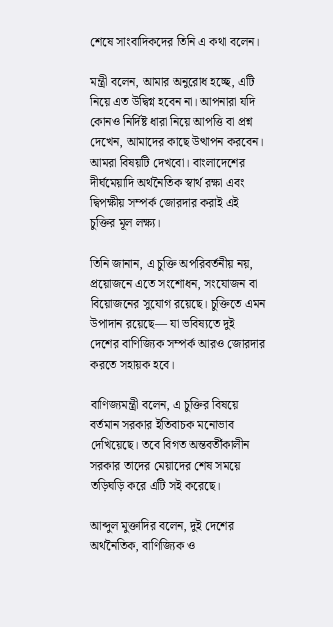শেষে সাংবাদিকদের তিনি এ কথা বলেন।

মন্ত্রী বলেন, আমার অনুরোধ হচ্ছে, এটি নিয়ে এত উদ্বিগ্ন হবেন না। আপনারা যদি কোনও নির্দিষ্ট ধারা নিয়ে আপত্তি বা প্রশ্ন দেখেন, আমাদের কাছে উত্থাপন করবেন। আমরা বিষয়টি দেখবো। বাংলাদেশের দীর্ঘমেয়াদি অর্থনৈতিক স্বার্থ রক্ষা এবং দ্বিপক্ষীয় সম্পর্ক জোরদার করাই এই চুক্তির মূল লক্ষ্য।

তিনি জানান, এ চুক্তি অপরিবর্তনীয় নয়, প্রয়োজনে এতে সংশোধন, সংযোজন বা বিয়োজনের সুযোগ রয়েছে। চুক্তিতে এমন উপাদান রয়েছে— যা ভবিষ্যতে দুই দেশের বাণিজ্যিক সম্পর্ক আরও জোরদার করতে সহায়ক হবে।

বাণিজ্যমন্ত্রী বলেন, এ চুক্তির বিষয়ে বর্তমান সরকার ইতিবাচক মনোভাব দেখিয়েছে। তবে বিগত অন্তবর্তীকালীন সরকার তাদের মেয়াদের শেষ সময়ে তড়িঘড়ি করে এটি সই করেছে।

আব্দুল মুক্তাদির বলেন, দুই দেশের অর্থনৈতিক, বাণিজ্যিক ও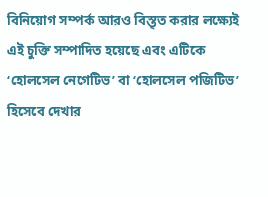বিনিয়োগ সম্পর্ক আরও বিস্তৃত করার লক্ষ্যেই এই চুক্তি সম্পাদিত হয়েছে এবং এটিকে ‘হোলসেল নেগেটিভ’ বা ‘হোলসেল পজিটিভ’ হিসেবে দেখার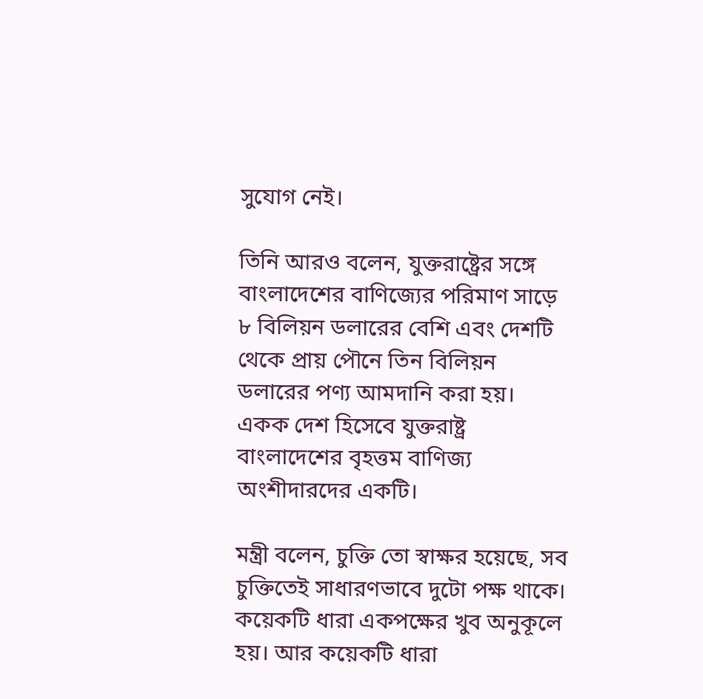সুযোগ নেই।

তিনি আরও বলেন, যুক্তরাষ্ট্রের সঙ্গে বাংলাদেশের বাণিজ্যের পরিমাণ সাড়ে ৮ বিলিয়ন ডলারের বেশি এবং দেশটি থেকে প্রায় পৌনে তিন বিলিয়ন ডলারের পণ্য আমদানি করা হয়। একক দেশ হিসেবে যুক্তরাষ্ট্র বাংলাদেশের বৃহত্তম বাণিজ্য অংশীদারদের একটি।

মন্ত্রী বলেন, চুক্তি তো স্বাক্ষর হয়েছে, সব চুক্তিতেই সাধারণভাবে দুটো পক্ষ থাকে। কয়েকটি ধারা একপক্ষের খুব অনুকূলে হয়। আর কয়েকটি ধারা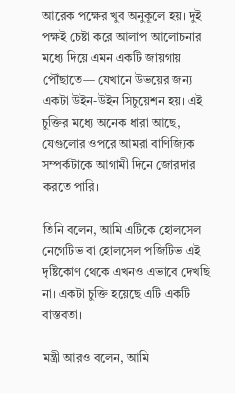আরেক পক্ষের খুব অনুকূলে হয়। দুই পক্ষই চেষ্টা করে আলাপ আলোচনার মধ্যে দিয়ে এমন একটি জায়গায় পৌঁছাতে— যেখানে উভয়ের জন্য একটা উইন-উইন সিচুয়েশন হয়। এই চুক্তির মধ্যে অনেক ধারা আছে, যেগুলোর ওপরে আমরা বাণিজ্যিক সম্পর্কটাকে আগামী দিনে জোরদার করতে পারি।

তিনি বলেন, আমি এটিকে হোলসেল নেগেটিভ বা হোলসেল পজিটিভ এই দৃষ্টিকোণ থেকে এখনও এভাবে দেখছি না। একটা চুক্তি হয়েছে এটি একটি বাস্তবতা।

মন্ত্রী আরও বলেন, আমি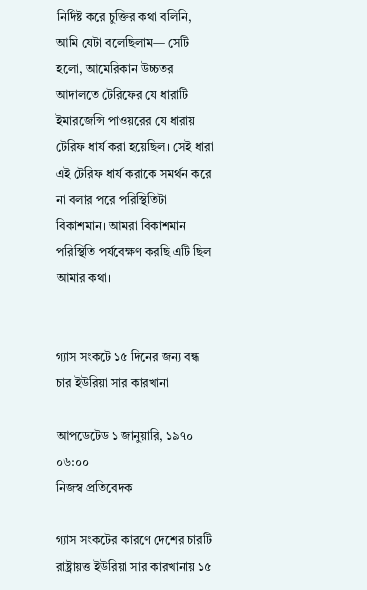নির্দিষ্ট করে চুক্তির কথা বলিনি, আমি যেটা বলেছিলাম— সেটি হলো, আমেরিকান উচ্চতর আদালতে টেরিফের যে ধারাটি ইমারজেন্সি পাওয়রের যে ধারায় টেরিফ ধার্য করা হয়েছিল। সেই ধারা এই টেরিফ ধার্য করাকে সমর্থন করে না বলার পরে পরিস্থিতিটা বিকাশমান। আমরা বিকাশমান পরিস্থিতি পর্যবেক্ষণ করছি এটি ছিল আমার কথা।


গ্যাস সংকটে ১৫ দিনের জন্য বন্ধ চার ইউরিয়া সার কারখানা

আপডেটেড ১ জানুয়ারি, ১৯৭০ ০৬:০০
নিজস্ব প্রতিবেদক

গ্যাস সংকটের কারণে দেশের চারটি রাষ্ট্রায়ত্ত ইউরিয়া সার কারখানায় ১৫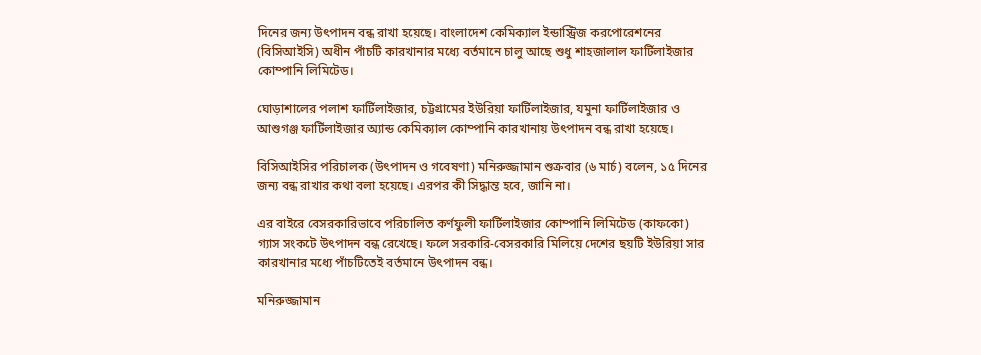দিনের জন্য উৎপাদন বন্ধ রাখা হয়েছে। বাংলাদেশ কেমিক্যাল ইন্ডাস্ট্রিজ করপোরেশনের (বিসিআইসি) অধীন পাঁচটি কারখানার মধ্যে বর্তমানে চালু আছে শুধু শাহজালাল ফার্টিলাইজার কোম্পানি লিমিটেড।

ঘোড়াশালের পলাশ ফার্টিলাইজার, চট্টগ্রামের ইউরিয়া ফার্টিলাইজার, যমুনা ফার্টিলাইজার ও আশুগঞ্জ ফার্টিলাইজার অ্যান্ড কেমিক্যাল কোম্পানি কারখানায় উৎপাদন বন্ধ রাখা হয়েছে।

বিসিআইসির পরিচালক (উৎপাদন ও গবেষণা) মনিরুজ্জামান শুক্রবার (৬ মার্চ) বলেন, ১৫ দিনের জন্য বন্ধ রাখার কথা বলা হয়েছে। এরপর কী সিদ্ধান্ত হবে, জানি না।

এর বাইরে বেসরকারিভাবে পরিচালিত কর্ণফুলী ফার্টিলাইজার কোম্পানি লিমিটেড (কাফকো) গ্যাস সংকটে উৎপাদন বন্ধ রেখেছে। ফলে সরকারি-বেসরকারি মিলিয়ে দেশের ছয়টি ইউরিয়া সার কারখানার মধ্যে পাঁচটিতেই বর্তমানে উৎপাদন বন্ধ।

মনিরুজ্জামান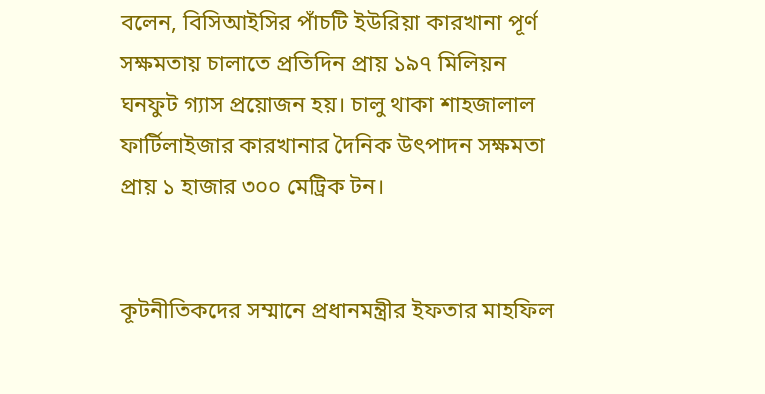বলেন, বিসিআইসির পাঁচটি ইউরিয়া কারখানা পূর্ণ সক্ষমতায় চালাতে প্রতিদিন প্রায় ১৯৭ মিলিয়ন ঘনফুট গ্যাস প্রয়োজন হয়। চালু থাকা শাহজালাল ফার্টিলাইজার কারখানার দৈনিক উৎপাদন সক্ষমতা প্রায় ১ হাজার ৩০০ মেট্রিক টন।


কূটনীতিকদের সম্মানে প্রধানমন্ত্রীর ইফতার মাহফিল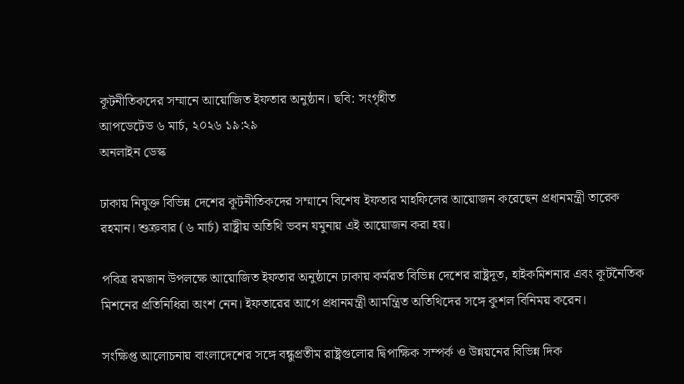কূটনীতিকদের সম্মানে আয়োজিত ইফতার অনুষ্ঠান। ছবি: সংগৃহীত
আপডেটেড ৬ মার্চ, ২০২৬ ১৯:২৯
অনলাইন ডেস্ক

ঢাকায় নিযুক্ত বিভিন্ন দেশের কূটনীতিকদের সম্মানে বিশেষ ইফতার মাহফিলের আয়োজন করেছেন প্রধানমন্ত্রী তারেক রহমান। শুক্রবার (৬ মার্চ) রাষ্ট্রীয় অতিথি ভবন যমুনায় এই আয়োজন করা হয়।

পবিত্র রমজান উপলক্ষে আয়োজিত ইফতার অনুষ্ঠানে ঢাকায় কর্মরত বিভিন্ন দেশের রাষ্ট্রদূত, হাইকমিশনার এবং কূটনৈতিক মিশনের প্রতিনিধিরা অংশ নেন। ইফতারের আগে প্রধানমন্ত্রী আমন্ত্রিত অতিথিদের সঙ্গে কুশল বিনিময় করেন।

সংক্ষিপ্ত আলোচনায় বাংলাদেশের সঙ্গে বন্ধুপ্রতীম রাষ্ট্রগুলোর দ্বিপাক্ষিক সম্পর্ক ও উন্নয়নের বিভিন্ন দিক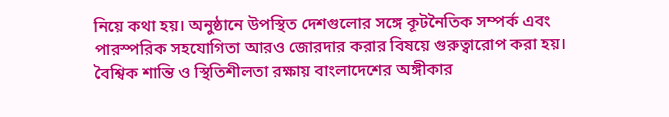নিয়ে কথা হয়। অনুষ্ঠানে উপস্থিত দেশগুলোর সঙ্গে কূটনৈতিক সম্পর্ক এবং পারস্পরিক সহযোগিতা আরও জোরদার করার বিষয়ে গুরুত্বারোপ করা হয়। বৈশ্বিক শান্তি ও স্থিতিশীলতা রক্ষায় বাংলাদেশের অঙ্গীকার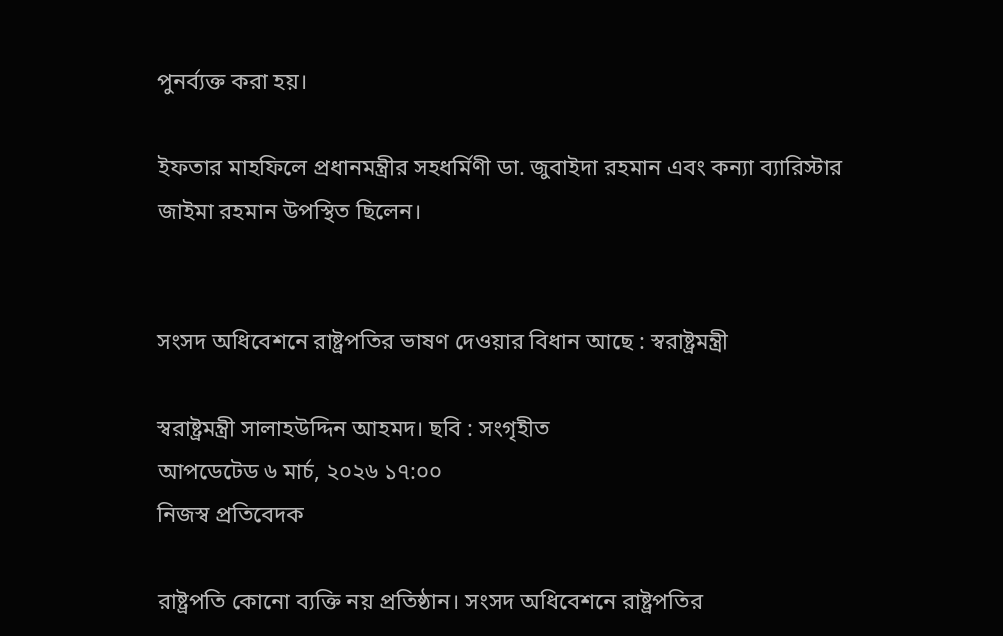পুনর্ব্যক্ত করা হয়।

ইফতার মাহফিলে প্রধানমন্ত্রীর সহধর্মিণী ডা. জুবাইদা রহমান এবং কন্যা ব্যারিস্টার জাইমা রহমান উপস্থিত ছিলেন।


সংসদ অধিবেশনে রাষ্ট্রপতির ভাষণ দেওয়ার বিধান আছে : স্বরাষ্ট্রমন্ত্রী

স্বরাষ্ট্রমন্ত্রী সালাহউদ্দিন আহমদ। ছবি : সংগৃহীত
আপডেটেড ৬ মার্চ, ২০২৬ ১৭:০০
নিজস্ব প্রতিবেদক

রাষ্ট্রপতি কোনো ব্যক্তি নয় প্রতিষ্ঠান। সংসদ অধিবেশনে রাষ্ট্রপতির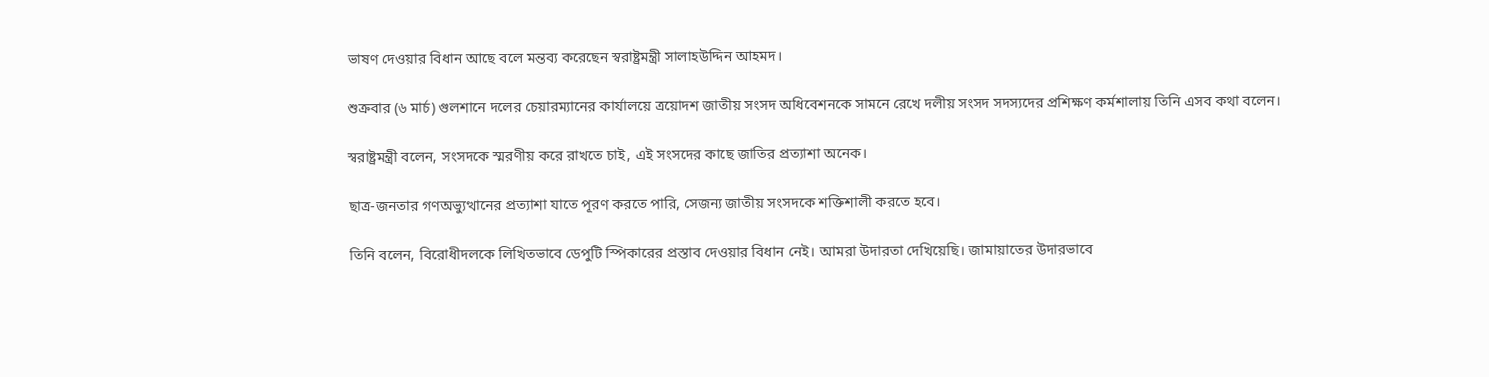ভাষণ দেওয়ার বিধান আছে বলে মন্তব্য করেছেন স্বরাষ্ট্রমন্ত্রী সালাহউদ্দিন আহমদ।

শুক্রবার (৬ মার্চ) গুলশানে দলের চেয়ারম্যানের কার্যালয়ে ত্রয়োদশ জাতীয় সংসদ অধিবেশনকে সামনে রেখে দলীয় সংসদ সদস্যদের প্রশিক্ষণ কর্মশালায় তিনি এসব কথা বলেন।

স্বরাষ্ট্রমন্ত্রী বলেন, সংসদকে স্মরণীয় করে রাখতে চাই, এই সংসদের কাছে জাতির প্রত্যাশা অনেক।

ছাত্র-জনতার গণঅভ্যুত্থানের প্রত্যাশা যাতে পূরণ করতে পারি, সেজন্য জাতীয় সংসদকে শক্তিশালী করতে হবে।

তিনি বলেন, বিরোধীদলকে লিখিতভাবে ডেপুটি স্পিকারের প্রস্তাব দেওয়ার বিধান নেই। আমরা উদারতা দেখিয়েছি। জামায়াতের উদারভাবে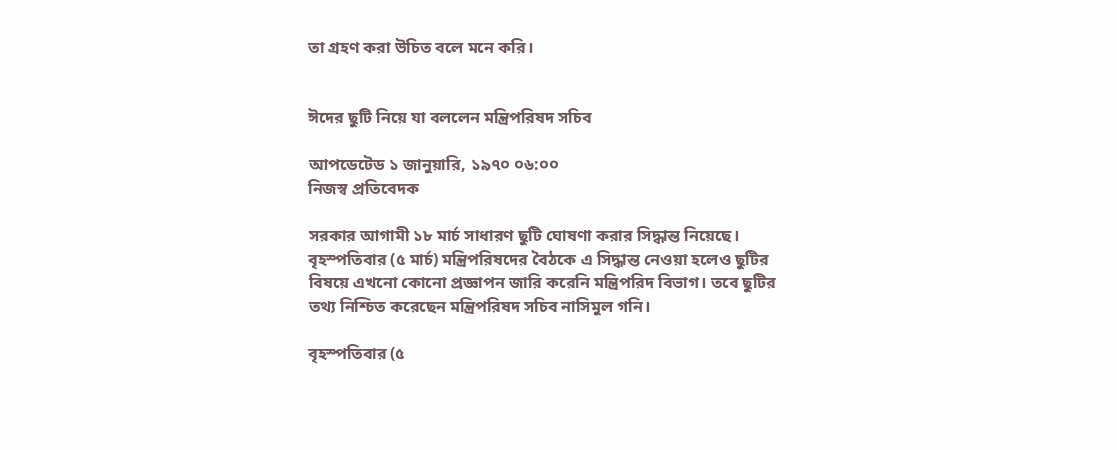তা গ্রহণ করা উচিত বলে মনে করি।


ঈদের ছুটি নিয়ে যা বললেন মন্ত্রিপরিষদ সচিব

আপডেটেড ১ জানুয়ারি, ১৯৭০ ০৬:০০
নিজস্ব প্রতিবেদক

সরকার আগামী ১৮ মার্চ সাধারণ ছুটি ঘোষণা করার সিদ্ধান্ত নিয়েছে। বৃহস্পতিবার (৫ মার্চ) মন্ত্রিপরিষদের বৈঠকে এ সিদ্ধান্ত নেওয়া হলেও ছুটির বিষয়ে এখনো কোনো প্রজ্ঞাপন জারি করেনি মন্ত্রিপরিদ বিভাগ। তবে ছুটির তথ্য নিশ্চিত করেছেন মন্ত্রিপরিষদ সচিব নাসিমুল গনি।

বৃহস্পতিবার (৫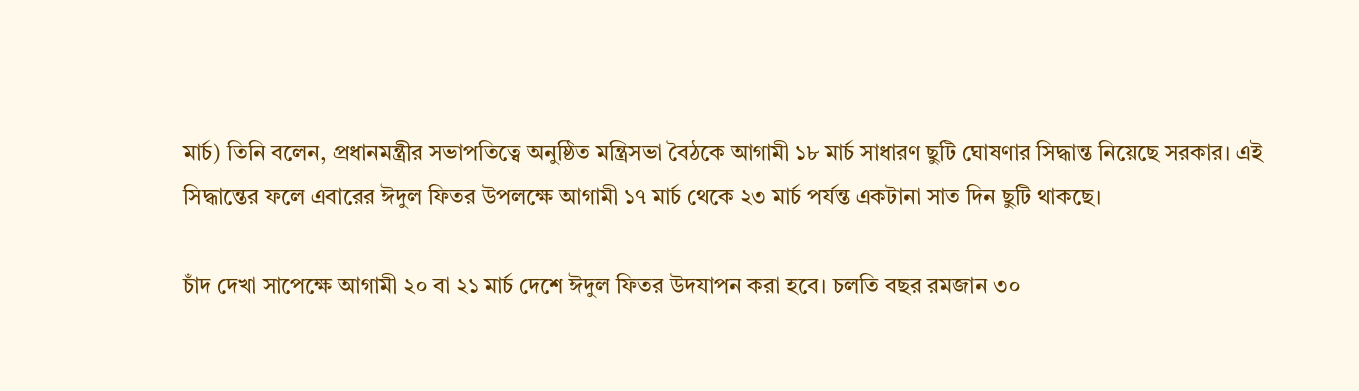মার্চ) তিনি বলেন, প্রধানমন্ত্রীর সভাপতিত্বে অনুষ্ঠিত মন্ত্রিসভা বৈঠকে আগামী ১৮ মার্চ সাধারণ ছুটি ঘোষণার সিদ্ধান্ত নিয়েছে সরকার। এই সিদ্ধান্তের ফলে এবারের ঈদুল ফিতর উপলক্ষে আগামী ১৭ মার্চ থেকে ২৩ মার্চ পর্যন্ত একটানা সাত দিন ছুটি থাকছে।

চাঁদ দেখা সাপেক্ষে আগামী ২০ বা ২১ মার্চ দেশে ঈদুল ফিতর উদযাপন করা হবে। চলতি বছর রমজান ৩০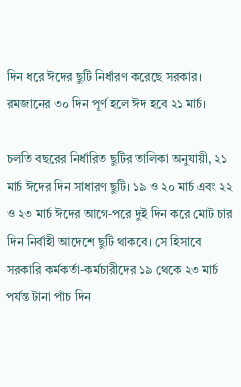দিন ধরে ঈদের ছুটি নির্ধারণ করেছে সরকার। রমজানের ৩০ দিন পূর্ণ হলে ঈদ হবে ২১ মার্চ।

চলতি বছরের নির্ধারিত ছুটির তালিকা অনুযায়ী, ২১ মার্চ ঈদের দিন সাধারণ ছুটি। ১৯ ও ২০ মার্চ এবং ২২ ও ২৩ মার্চ ঈদের আগে-পরে দুই দিন করে মোট চার দিন নির্বাহী আদেশে ছুটি থাকবে। সে হিসাবে সরকারি কর্মকর্তা-কর্মচারীদের ১৯ থেকে ২৩ মার্চ পর্যন্ত টানা পাঁচ দিন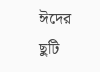ঈদের ছুটি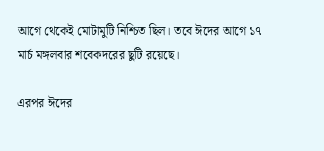আগে থেকেই মোটামুটি নিশ্চিত ছিল। তবে ঈদের আগে ১৭ মার্চ মঙ্গলবার শবেকদরের ছুটি রয়েছে।

এরপর ঈদের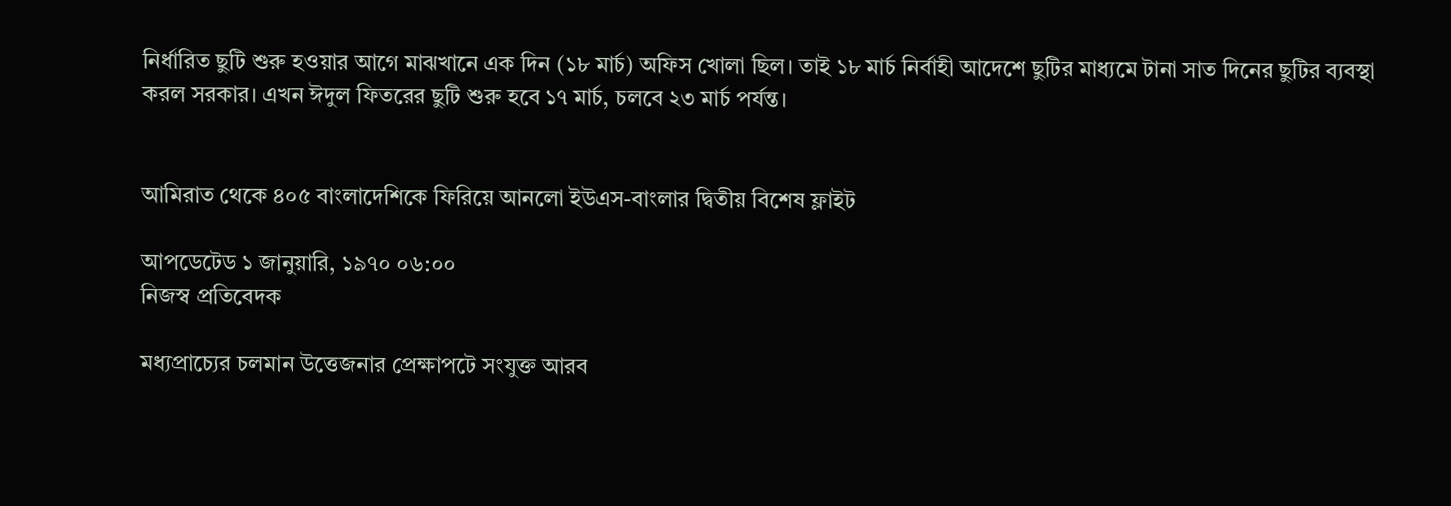নির্ধারিত ছুটি শুরু হওয়ার আগে মাঝখানে এক দিন (১৮ মার্চ) অফিস খোলা ছিল। তাই ১৮ মার্চ নির্বাহী আদেশে ছুটির মাধ্যমে টানা সাত দিনের ছুটির ব্যবস্থা করল সরকার। এখন ঈদুল ফিতরের ছুটি শুরু হবে ১৭ মার্চ, চলবে ২৩ মার্চ পর্যন্ত।


আমিরাত থেকে ৪০৫ বাংলাদেশিকে ফিরিয়ে আনলো ইউএস-বাংলার দ্বিতীয় বিশেষ ফ্লাইট

আপডেটেড ১ জানুয়ারি, ১৯৭০ ০৬:০০
নিজস্ব প্রতিবেদক

মধ্যপ্রাচ্যের চলমান উত্তেজনার প্রেক্ষাপটে সংযুক্ত আরব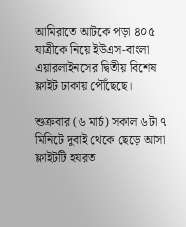আমিরাতে আটকে পড়া ৪০৫ যাত্রীকে নিয়ে ইউএস-বাংলা এয়ারলাইনসের দ্বিতীয় বিশেষ ফ্লাইট ঢাকায় পৌঁছেছে।

শুক্রবার (৬ মার্চ) সকাল ৬টা ৭ মিনিটে দুবাই থেকে ছেড়ে আসা ফ্লাইটটি হযরত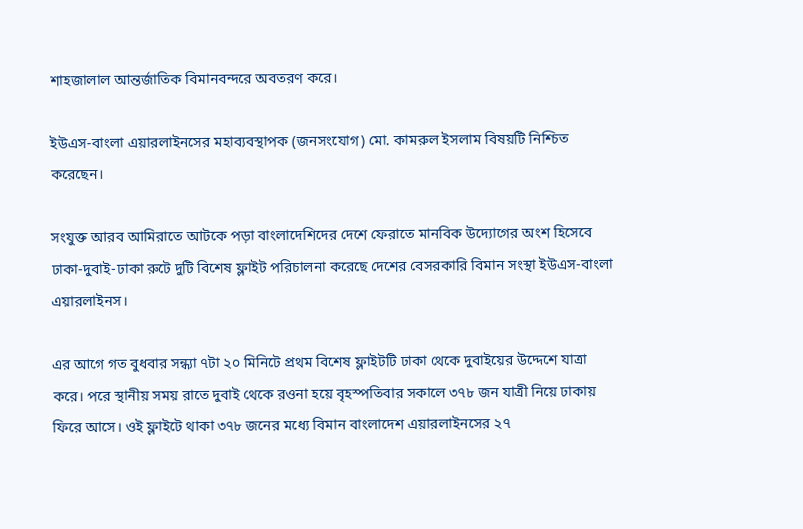শাহজালাল আন্তর্জাতিক বিমানবন্দরে অবতরণ করে।

ইউএস-বাংলা এয়ারলাইনসের মহাব্যবস্থাপক (জনসংযোগ) মো. কামরুল ইসলাম বিষয়টি নিশ্চিত করেছেন।

সংযুক্ত আরব আমিরাতে আটকে পড়া বাংলাদেশিদের দেশে ফেরাতে মানবিক উদ্যোগের অংশ হিসেবে ঢাকা-দুবাই-ঢাকা রুটে দুটি বিশেষ ফ্লাইট পরিচালনা করেছে দেশের বেসরকারি বিমান সংস্থা ইউএস-বাংলা এয়ারলাইনস।

এর আগে গত বুধবার সন্ধ্যা ৭টা ২০ মিনিটে প্রথম বিশেষ ফ্লাইটটি ঢাকা থেকে দুবাইয়ের উদ্দেশে যাত্রা করে। পরে স্থানীয় সময় রাতে দুবাই থেকে রওনা হয়ে বৃহস্পতিবার সকালে ৩৭৮ জন যাত্রী নিয়ে ঢাকায় ফিরে আসে। ওই ফ্লাইটে থাকা ৩৭৮ জনের মধ্যে বিমান বাংলাদেশ এয়ারলাইনসের ২৭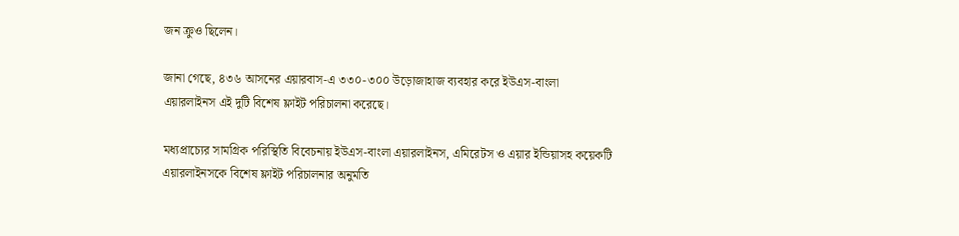জন ক্রুও ছিলেন।

জানা গেছে, ৪৩৬ আসনের এয়ারবাস-এ ৩৩০-৩০০ উড়োজাহাজ ব্যবহার করে ইউএস-বাংলা এয়ারলাইনস এই দুটি বিশেষ ফ্লাইট পরিচালনা করেছে।

মধ্যপ্রাচ্যের সামগ্রিক পরিস্থিতি বিবেচনায় ইউএস-বাংলা এয়ারলাইনস, এমিরেটস ও এয়ার ইন্ডিয়াসহ কয়েকটি এয়ারলাইনসকে বিশেষ ফ্লাইট পরিচালনার অনুমতি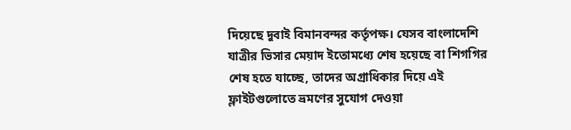দিয়েছে দুবাই বিমানবন্দর কর্তৃপক্ষ। যেসব বাংলাদেশি যাত্রীর ভিসার মেয়াদ ইতোমধ্যে শেষ হয়েছে বা শিগগির শেষ হতে যাচ্ছে, তাদের অগ্রাধিকার দিয়ে এই ফ্লাইটগুলোতে ভ্রমণের সুযোগ দেওয়া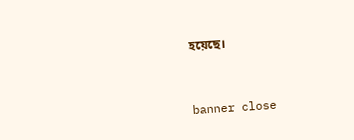হয়েছে।


banner close